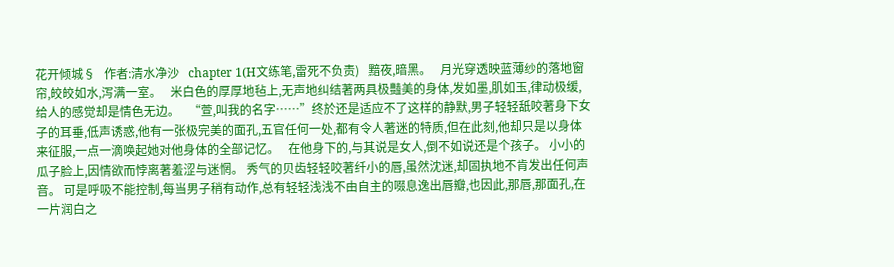花开倾城§   作者:清水净沙   chapter 1(H文练笔,雷死不负责)   黯夜,暗黑。   月光穿透映蓝薄纱的落地窗帘,皎皎如水,泻满一室。   米白色的厚厚地毡上,无声地纠结著两具极豔美的身体,发如墨,肌如玉,律动极缓,给人的感觉却是情色无边。   “萱,叫我的名字……”终於还是适应不了这样的静默,男子轻轻舐咬著身下女子的耳垂,低声诱惑,他有一张极完美的面孔,五官任何一处,都有令人著迷的特质,但在此刻,他却只是以身体来征服,一点一滴唤起她对他身体的全部记忆。   在他身下的,与其说是女人,倒不如说还是个孩子。 小小的瓜子脸上,因情欲而悖离著羞涩与迷惘。 秀气的贝齿轻轻咬著纤小的唇,虽然沈迷,却固执地不肯发出任何声音。 可是呼吸不能控制,每当男子稍有动作,总有轻轻浅浅不由自主的啜息逸出唇瓣,也因此,那唇,那面孔,在一片润白之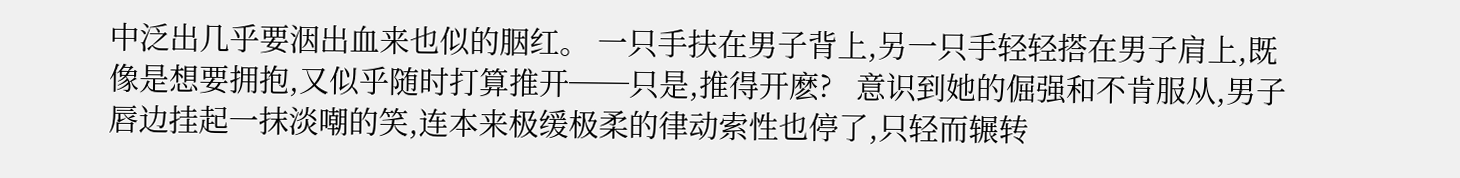中泛出几乎要洇出血来也似的胭红。 一只手扶在男子背上,另一只手轻轻搭在男子肩上,既像是想要拥抱,又似乎随时打算推开──只是,推得开麽?   意识到她的倔强和不肯服从,男子唇边挂起一抹淡嘲的笑,连本来极缓极柔的律动索性也停了,只轻而辗转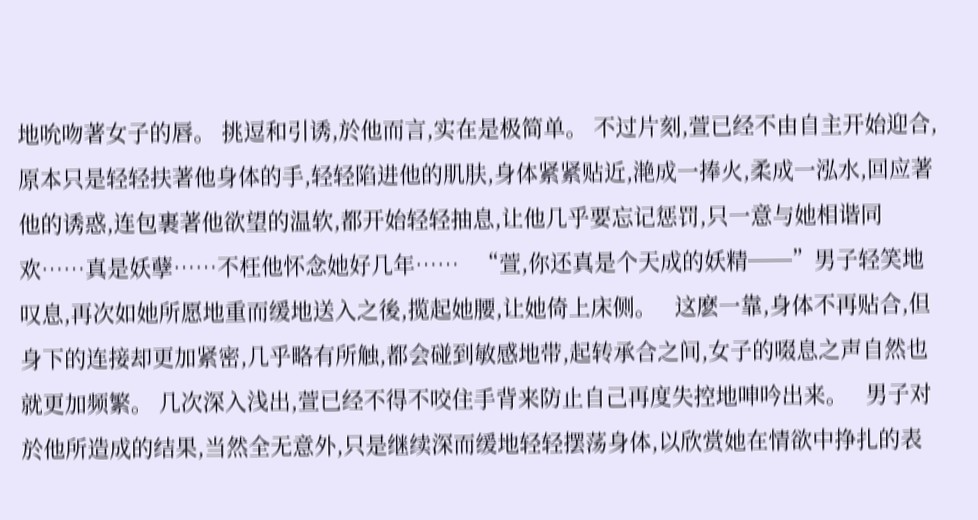地吮吻著女子的唇。 挑逗和引诱,於他而言,实在是极简单。 不过片刻,萱已经不由自主开始迎合,原本只是轻轻扶著他身体的手,轻轻陷进他的肌肤,身体紧紧贴近,滟成一捧火,柔成一泓水,回应著他的诱惑,连包裹著他欲望的温软,都开始轻轻抽息,让他几乎要忘记惩罚,只一意与她相谐同欢……真是妖孽……不枉他怀念她好几年……   “萱,你还真是个天成的妖精──”男子轻笑地叹息,再次如她所愿地重而缓地送入之後,揽起她腰,让她倚上床侧。   这麽一靠,身体不再贴合,但身下的连接却更加紧密,几乎略有所触,都会碰到敏感地带,起转承合之间,女子的啜息之声自然也就更加频繁。 几次深入浅出,萱已经不得不咬住手背来防止自己再度失控地呻吟出来。   男子对於他所造成的结果,当然全无意外,只是继续深而缓地轻轻摆荡身体,以欣赏她在情欲中挣扎的表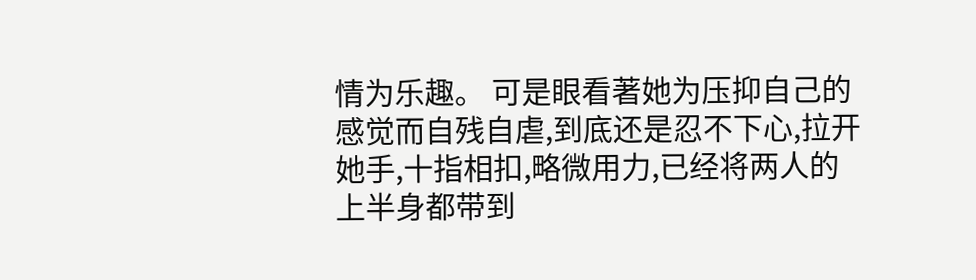情为乐趣。 可是眼看著她为压抑自己的感觉而自残自虐,到底还是忍不下心,拉开她手,十指相扣,略微用力,已经将两人的上半身都带到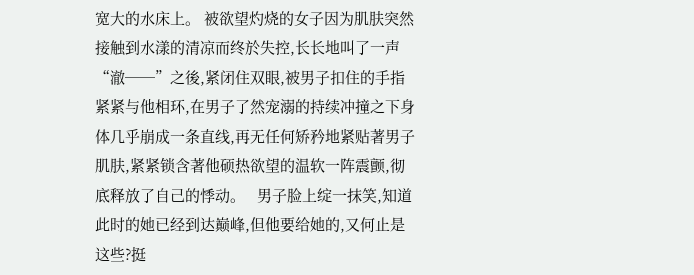宽大的水床上。 被欲望灼烧的女子因为肌肤突然接触到水漾的清凉而终於失控,长长地叫了一声“澈──”之後,紧闭住双眼,被男子扣住的手指紧紧与他相环,在男子了然宠溺的持续冲撞之下身体几乎崩成一条直线,再无任何矫矜地紧贴著男子肌肤,紧紧锁含著他硕热欲望的温软一阵震颤,彻底释放了自己的悸动。   男子脸上绽一抹笑,知道此时的她已经到达巅峰,但他要给她的,又何止是这些?挺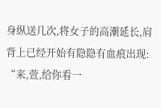身纵送几次,将女子的高潮延长,肩背上已经开始有隐隐有血痕出现:   “来,萱,给你看一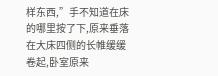样东西,”手不知道在床的哪里按了下,原来垂落在大床四侧的长帷缓缓卷起,卧室原来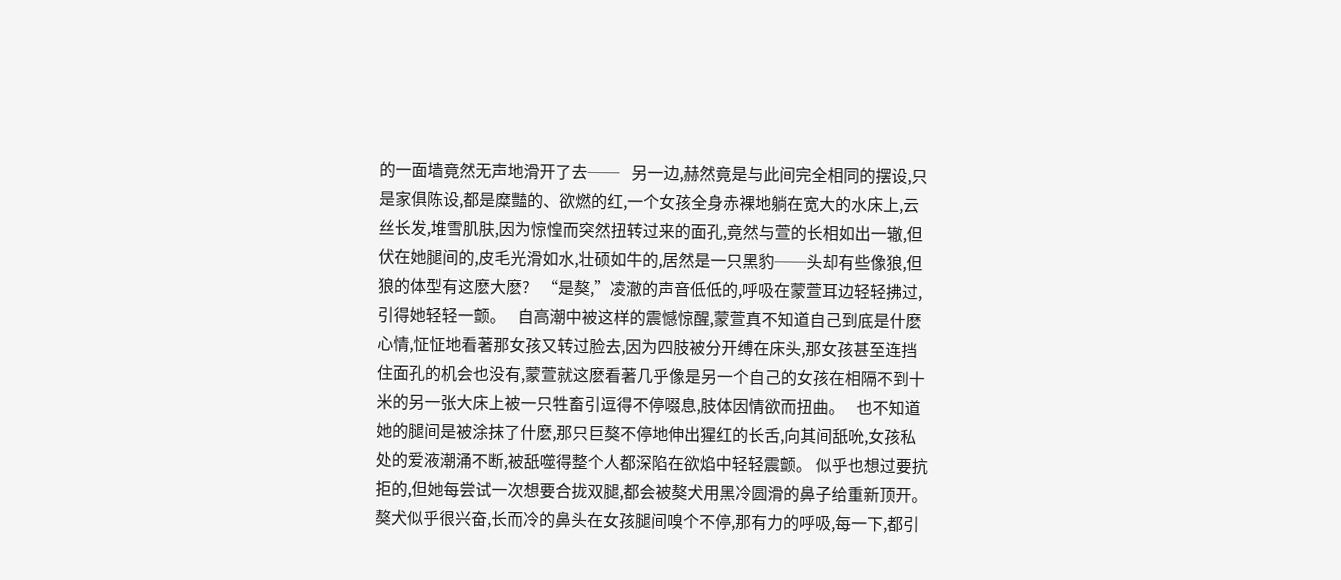的一面墙竟然无声地滑开了去──   另一边,赫然竟是与此间完全相同的摆设,只是家俱陈设,都是糜豔的、欲燃的红,一个女孩全身赤裸地躺在宽大的水床上,云丝长发,堆雪肌肤,因为惊惶而突然扭转过来的面孔,竟然与萱的长相如出一辙,但伏在她腿间的,皮毛光滑如水,壮硕如牛的,居然是一只黑豹──头却有些像狼,但狼的体型有这麽大麽?   “是獒,”凌澈的声音低低的,呼吸在蒙萱耳边轻轻拂过,引得她轻轻一颤。   自高潮中被这样的震憾惊醒,蒙萱真不知道自己到底是什麽心情,怔怔地看著那女孩又转过脸去,因为四肢被分开缚在床头,那女孩甚至连挡住面孔的机会也没有,蒙萱就这麽看著几乎像是另一个自己的女孩在相隔不到十米的另一张大床上被一只牲畜引逗得不停啜息,肢体因情欲而扭曲。   也不知道她的腿间是被涂抹了什麽,那只巨獒不停地伸出猩红的长舌,向其间舐吮,女孩私处的爱液潮涌不断,被舐噬得整个人都深陷在欲焰中轻轻震颤。 似乎也想过要抗拒的,但她每尝试一次想要合拢双腿,都会被獒犬用黑冷圆滑的鼻子给重新顶开。 獒犬似乎很兴奋,长而冷的鼻头在女孩腿间嗅个不停,那有力的呼吸,每一下,都引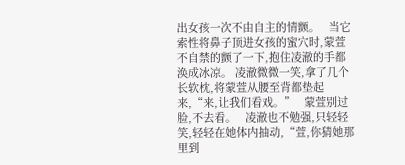出女孩一次不由自主的情颤。   当它索性将鼻子顶进女孩的蜜穴时,蒙萱不自禁的颤了一下,抱住凌澈的手都涣成冰凉。 凌澈微微一笑,拿了几个长软枕,将蒙萱从腰至背都垫起来,“来,让我们看戏。”   蒙萱别过脸,不去看。   凌澈也不勉强,只轻轻笑,轻轻在她体内抽动,“萱,你猜她那里到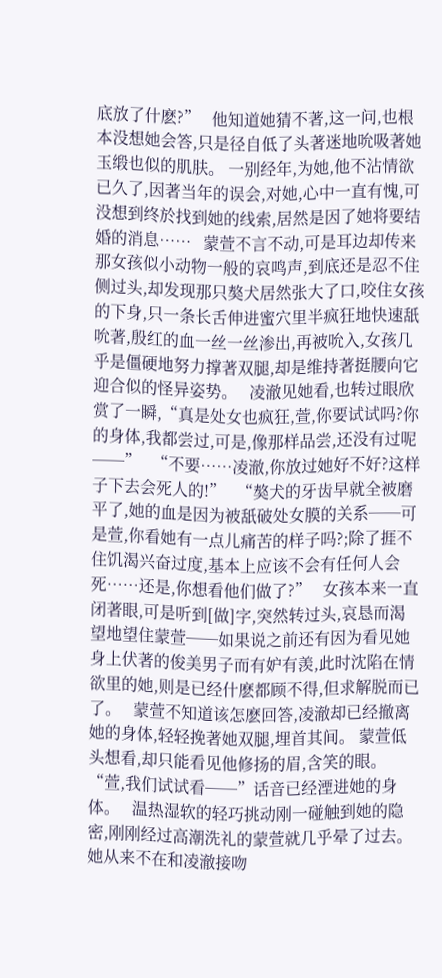底放了什麽?”   他知道她猜不著,这一问,也根本没想她会答,只是径自低了头著迷地吮吸著她玉缎也似的肌肤。 一别经年,为她,他不沾情欲已久了,因著当年的误会,对她,心中一直有愧,可没想到终於找到她的线索,居然是因了她将要结婚的消息……   蒙萱不言不动,可是耳边却传来那女孩似小动物一般的哀鸣声,到底还是忍不住侧过头,却发现那只獒犬居然张大了口,咬住女孩的下身,只一条长舌伸进蜜穴里半疯狂地快速舐吮著,殷红的血一丝一丝渗出,再被吮入,女孩几乎是僵硬地努力撑著双腿,却是维持著挺腰向它迎合似的怪异姿势。   凌澈见她看,也转过眼欣赏了一瞬,“真是处女也疯狂,萱,你要试试吗?你的身体,我都尝过,可是,像那样品尝,还没有过呢──”   “不要……凌澈,你放过她好不好?这样子下去会死人的!”   “獒犬的牙齿早就全被磨平了,她的血是因为被舐破处女膜的关系──可是萱,你看她有一点儿痛苦的样子吗?;除了捱不住饥渴兴奋过度,基本上应该不会有任何人会死……还是,你想看他们做了?”   女孩本来一直闭著眼,可是听到[做]字,突然转过头,哀恳而渴望地望住蒙萱──如果说之前还有因为看见她身上伏著的俊美男子而有妒有羡,此时沈陷在情欲里的她,则是已经什麽都顾不得,但求解脱而已了。   蒙萱不知道该怎麽回答,凌澈却已经撤离她的身体,轻轻挽著她双腿,埋首其间。 蒙萱低头想看,却只能看见他修扬的眉,含笑的眼。   “萱,我们试试看──”话音已经湮进她的身体。   温热湿软的轻巧挑动刚一碰触到她的隐密,刚刚经过高潮洗礼的蒙萱就几乎晕了过去。   她从来不在和凌澈接吻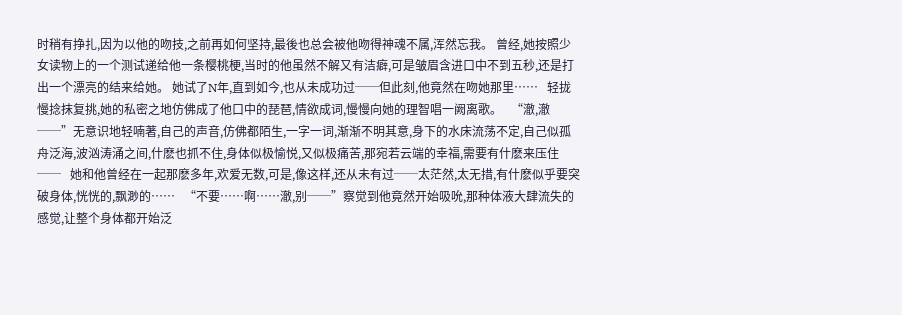时稍有挣扎,因为以他的吻技,之前再如何坚持,最後也总会被他吻得神魂不属,浑然忘我。 曾经,她按照少女读物上的一个测试递给他一条樱桃梗,当时的他虽然不解又有洁癖,可是皱眉含进口中不到五秒,还是打出一个漂亮的结来给她。 她试了N年,直到如今,也从未成功过──但此刻,他竟然在吻她那里……   轻拢慢捻抹复挑,她的私密之地仿佛成了他口中的琵琶,情欲成词,慢慢向她的理智唱一阙离歌。   “澈,澈──”无意识地轻喃著,自己的声音,仿佛都陌生,一字一词,渐渐不明其意,身下的水床流荡不定,自己似孤舟泛海,波汹涛涌之间,什麽也抓不住,身体似极愉悦,又似极痛苦,那宛若云端的幸福,需要有什麽来压住──   她和他曾经在一起那麽多年,欢爱无数,可是,像这样,还从未有过──太茫然,太无措,有什麽似乎要突破身体,恍恍的,飘渺的……   “不要……啊……澈,别──”察觉到他竟然开始吸吮,那种体液大肆流失的感觉,让整个身体都开始泛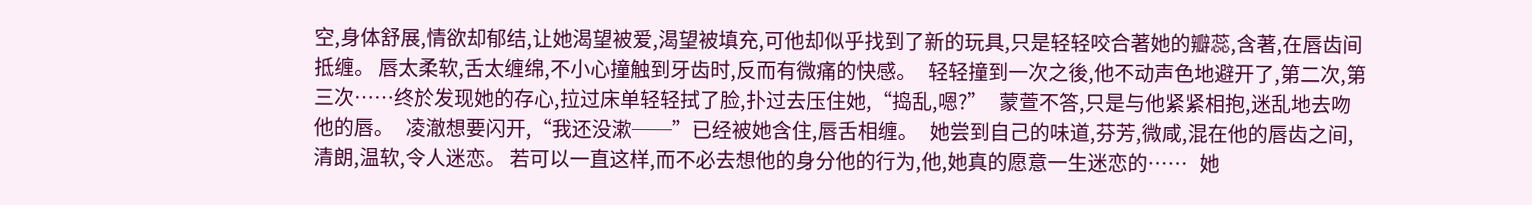空,身体舒展,情欲却郁结,让她渴望被爱,渴望被填充,可他却似乎找到了新的玩具,只是轻轻咬合著她的瓣蕊,含著,在唇齿间抵缠。 唇太柔软,舌太缠绵,不小心撞触到牙齿时,反而有微痛的快感。   轻轻撞到一次之後,他不动声色地避开了,第二次,第三次……终於发现她的存心,拉过床单轻轻拭了脸,扑过去压住她,“捣乱,嗯?”   蒙萱不答,只是与他紧紧相抱,迷乱地去吻他的唇。   凌澈想要闪开,“我还没漱──”已经被她含住,唇舌相缠。   她尝到自己的味道,芬芳,微咸,混在他的唇齿之间,清朗,温软,令人迷恋。 若可以一直这样,而不必去想他的身分他的行为,他,她真的愿意一生迷恋的……   她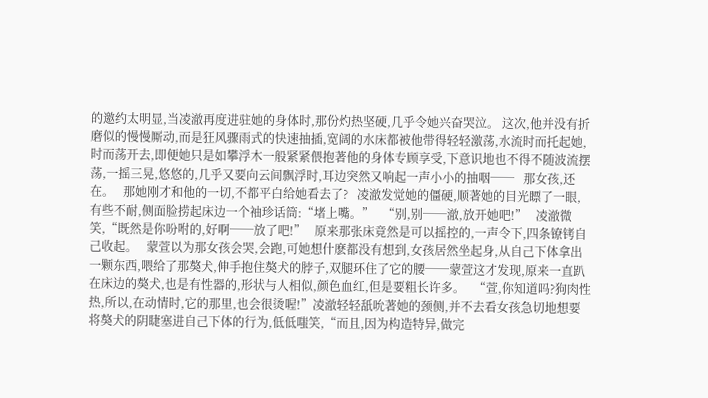的邀约太明显,当凌澈再度进驻她的身体时,那份灼热坚硬,几乎令她兴奋哭泣。 这次,他并没有折磨似的慢慢厮动,而是狂风骤雨式的快速抽插,宽阔的水床都被他带得轻轻激荡,水流时而托起她,时而荡开去,即便她只是如攀浮木一般紧紧偎抱著他的身体专顾享受,下意识地也不得不随波流摆荡,一摇三晃,悠悠的,几乎又要向云间飘浮时,耳边突然又响起一声小小的抽咽──   那女孩,还在。   那她刚才和他的一切,不都平白给她看去了?   凌澈发觉她的僵硬,顺著她的目光瞟了一眼,有些不耐,侧面脸捞起床边一个袖珍话筒:“堵上嘴。”   “别,别──澈,放开她吧!”   凌澈微笑,“既然是你吩咐的,好啊──放了吧!”   原来那张床竟然是可以摇控的,一声令下,四条镣铐自己收起。   蒙萱以为那女孩会哭,会跑,可她想什麽都没有想到,女孩居然坐起身,从自己下体拿出一颗东西,喂给了那獒犬,伸手抱住獒犬的脖子,双腿环住了它的腰──蒙萱这才发现,原来一直趴在床边的獒犬,也是有性器的,形状与人相似,颜色血红,但是要粗长许多。   “萱,你知道吗?狗肉性热,所以,在动情时,它的那里,也会很烫喔!”凌澈轻轻舐吮著她的颈侧,并不去看女孩急切地想要将獒犬的阴睫塞进自己下体的行为,低低嗤笑,“而且,因为构造特异,做完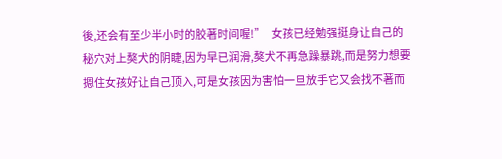後,还会有至少半小时的胶著时间喔!”   女孩已经勉强挺身让自己的秘穴对上獒犬的阴睫,因为早已润滑,獒犬不再急躁暴跳,而是努力想要摁住女孩好让自己顶入,可是女孩因为害怕一旦放手它又会找不著而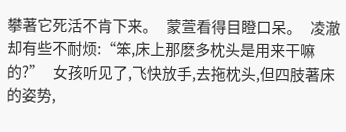攀著它死活不肯下来。   蒙萱看得目瞪口呆。   凌澈却有些不耐烦:“笨,床上那麽多枕头是用来干嘛的?”   女孩听见了,飞快放手,去拖枕头,但四肢著床的姿势,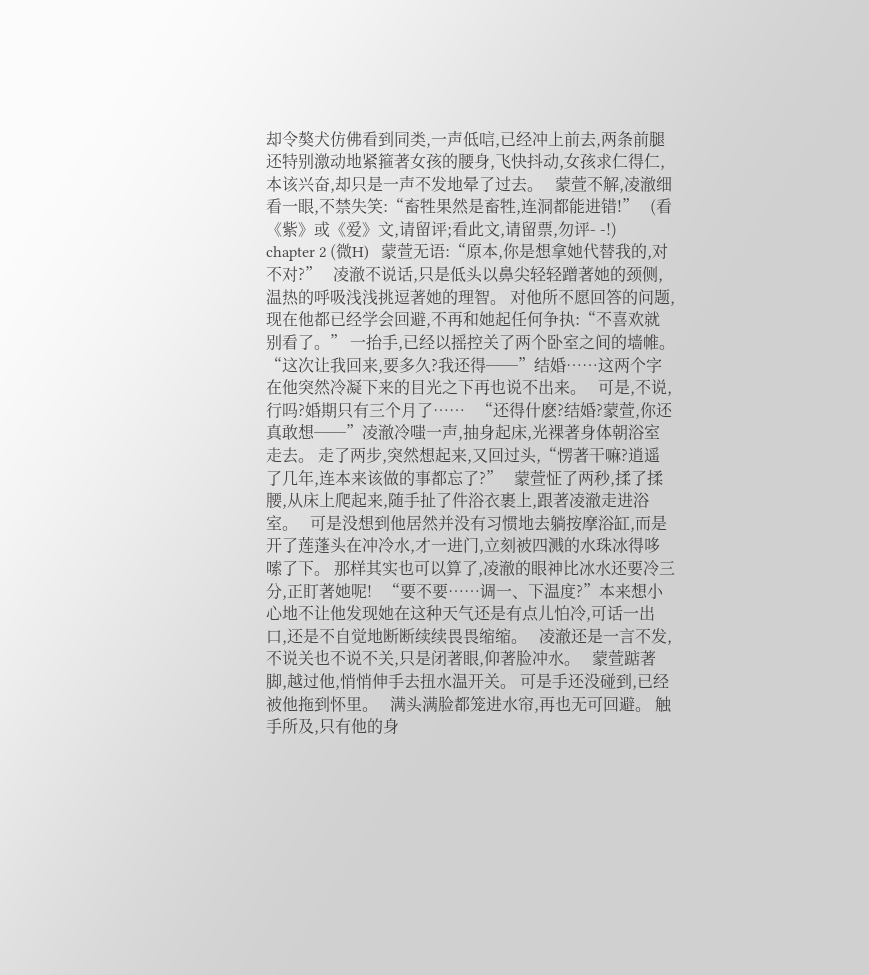却令獒犬仿佛看到同类,一声低唁,已经冲上前去,两条前腿还特别激动地紧箍著女孩的腰身,飞快抖动,女孩求仁得仁,本该兴奋,却只是一声不发地晕了过去。   蒙萱不解,凌澈细看一眼,不禁失笑:“畜牲果然是畜牲,连洞都能进错!”   (看《紫》或《爱》文,请留评;看此文,请留票,勿评- -!)   chapter 2 (微H)   蒙萱无语:“原本,你是想拿她代替我的,对不对?”   凌澈不说话,只是低头以鼻尖轻轻蹭著她的颈侧,温热的呼吸浅浅挑逗著她的理智。 对他所不愿回答的问题,现在他都已经学会回避,不再和她起任何争执:“不喜欢就别看了。” 一抬手,已经以摇控关了两个卧室之间的墙帷。   “这次让我回来,要多久?我还得──”结婚……这两个字在他突然冷凝下来的目光之下再也说不出来。   可是,不说,行吗?婚期只有三个月了……   “还得什麽?结婚?蒙萱,你还真敢想──”凌澈冷嗤一声,抽身起床,光裸著身体朝浴室走去。 走了两步,突然想起来,又回过头,“愣著干嘛?逍遥了几年,连本来该做的事都忘了?”   蒙萱怔了两秒,揉了揉腰,从床上爬起来,随手扯了件浴衣裹上,跟著凌澈走进浴室。   可是没想到他居然并没有习惯地去躺按摩浴缸,而是开了莲蓬头在冲冷水,才一进门,立刻被四溅的水珠冰得哆嗦了下。 那样其实也可以算了,凌澈的眼神比冰水还要冷三分,正盯著她呢!   “要不要……调一、下温度?”本来想小心地不让他发现她在这种天气还是有点儿怕冷,可话一出口,还是不自觉地断断续续畏畏缩缩。   凌澈还是一言不发,不说关也不说不关,只是闭著眼,仰著脸冲水。   蒙萱踮著脚,越过他,悄悄伸手去扭水温开关。 可是手还没碰到,已经被他拖到怀里。   满头满脸都笼进水帘,再也无可回避。 触手所及,只有他的身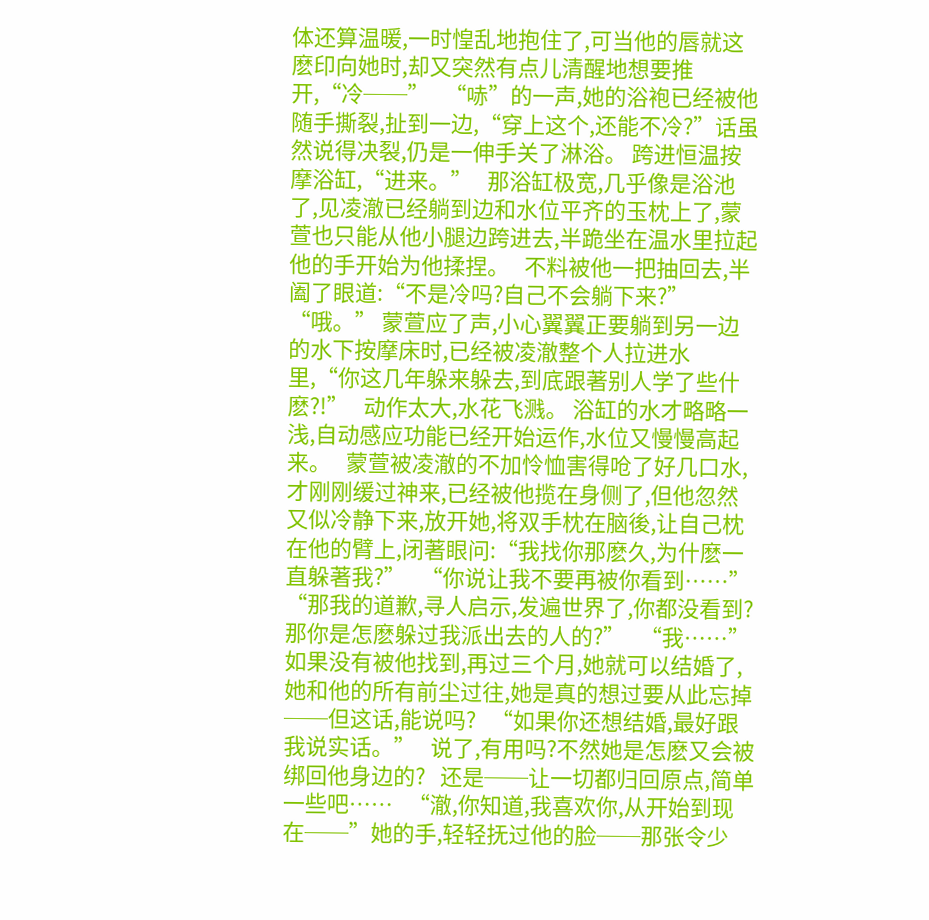体还算温暖,一时惶乱地抱住了,可当他的唇就这麽印向她时,却又突然有点儿清醒地想要推开,“冷──”   “哧”的一声,她的浴袍已经被他随手撕裂,扯到一边,“穿上这个,还能不冷?”话虽然说得决裂,仍是一伸手关了淋浴。 跨进恒温按摩浴缸,“进来。”   那浴缸极宽,几乎像是浴池了,见凌澈已经躺到边和水位平齐的玉枕上了,蒙萱也只能从他小腿边跨进去,半跪坐在温水里拉起他的手开始为他揉捏。   不料被他一把抽回去,半阖了眼道:“不是冷吗?自己不会躺下来?”   “哦。” 蒙萱应了声,小心翼翼正要躺到另一边的水下按摩床时,已经被凌澈整个人拉进水里,“你这几年躲来躲去,到底跟著别人学了些什麽?!”   动作太大,水花飞溅。 浴缸的水才略略一浅,自动感应功能已经开始运作,水位又慢慢高起来。   蒙萱被凌澈的不加怜恤害得呛了好几口水,才刚刚缓过神来,已经被他揽在身侧了,但他忽然又似冷静下来,放开她,将双手枕在脑後,让自己枕在他的臂上,闭著眼问:“我找你那麽久,为什麽一直躲著我?”   “你说让我不要再被你看到……”   “那我的道歉,寻人启示,发遍世界了,你都没看到?那你是怎麽躲过我派出去的人的?”   “我……”如果没有被他找到,再过三个月,她就可以结婚了,她和他的所有前尘过往,她是真的想过要从此忘掉──但这话,能说吗?   “如果你还想结婚,最好跟我说实话。”   说了,有用吗?不然她是怎麽又会被绑回他身边的?   还是──让一切都归回原点,简单一些吧……   “澈,你知道,我喜欢你,从开始到现在──”她的手,轻轻抚过他的脸──那张令少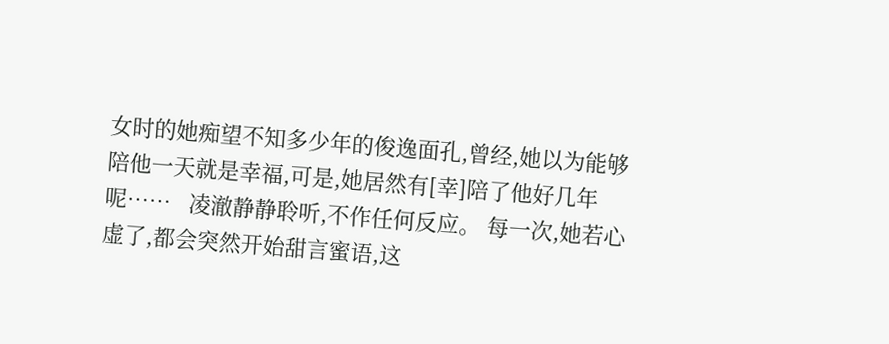女时的她痴望不知多少年的俊逸面孔,曾经,她以为能够陪他一天就是幸福,可是,她居然有[幸]陪了他好几年呢……   凌澈静静聆听,不作任何反应。 每一次,她若心虚了,都会突然开始甜言蜜语,这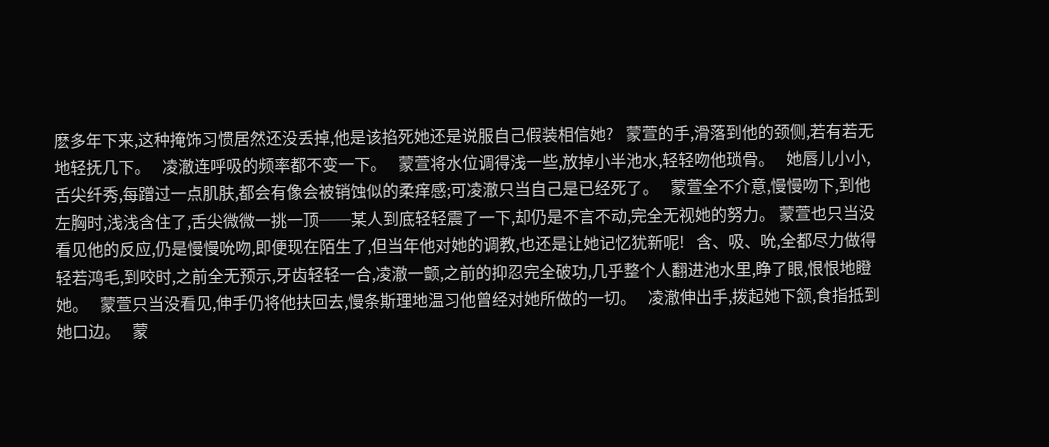麽多年下来,这种掩饰习惯居然还没丢掉,他是该掐死她还是说服自己假装相信她?   蒙萱的手,滑落到他的颈侧,若有若无地轻抚几下。   凌澈连呼吸的频率都不变一下。   蒙萱将水位调得浅一些,放掉小半池水,轻轻吻他琐骨。   她唇儿小小,舌尖纤秀,每蹭过一点肌肤,都会有像会被销蚀似的柔痒感;可凌澈只当自己是已经死了。   蒙萱全不介意,慢慢吻下,到他左胸时,浅浅含住了,舌尖微微一挑一顶──某人到底轻轻震了一下,却仍是不言不动,完全无视她的努力。 蒙萱也只当没看见他的反应,仍是慢慢吮吻,即便现在陌生了,但当年他对她的调教,也还是让她记忆犹新呢!   含、吸、吮,全都尽力做得轻若鸿毛,到咬时,之前全无预示,牙齿轻轻一合,凌澈一颤,之前的抑忍完全破功,几乎整个人翻进池水里,睁了眼,恨恨地瞪她。   蒙萱只当没看见,伸手仍将他扶回去,慢条斯理地温习他曾经对她所做的一切。   凌澈伸出手,拨起她下颔,食指抵到她口边。   蒙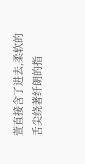萱直接含了进去,柔软的舌尖绕著纤朗的指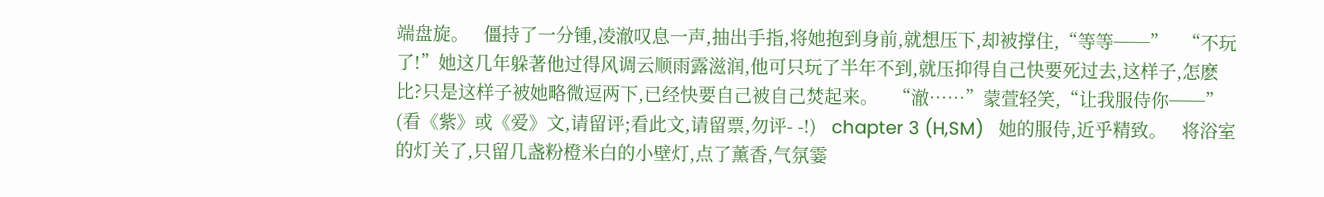端盘旋。   僵持了一分锺,凌澈叹息一声,抽出手指,将她抱到身前,就想压下,却被撑住,“等等──”   “不玩了!”她这几年躲著他过得风调云顺雨露滋润,他可只玩了半年不到,就压抑得自己快要死过去,这样子,怎麽比?只是这样子被她略微逗两下,已经快要自己被自己焚起来。   “澈……”蒙萱轻笑,“让我服侍你──”   (看《紫》或《爱》文,请留评;看此文,请留票,勿评- -!)   chapter 3 (H,SM)   她的服侍,近乎精致。   将浴室的灯关了,只留几盏粉橙米白的小壁灯,点了薰香,气氛霎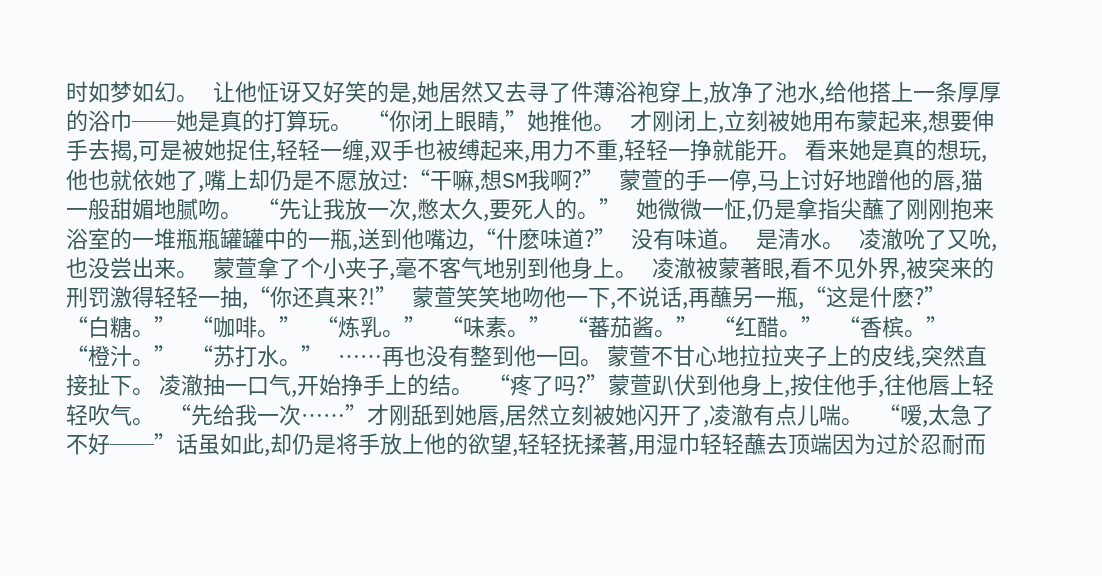时如梦如幻。   让他怔讶又好笑的是,她居然又去寻了件薄浴袍穿上,放净了池水,给他搭上一条厚厚的浴巾──她是真的打算玩。   “你闭上眼睛,”她推他。   才刚闭上,立刻被她用布蒙起来,想要伸手去揭,可是被她捉住,轻轻一缠,双手也被缚起来,用力不重,轻轻一挣就能开。 看来她是真的想玩,他也就依她了,嘴上却仍是不愿放过:“干嘛,想SM我啊?”   蒙萱的手一停,马上讨好地蹭他的唇,猫一般甜媚地腻吻。   “先让我放一次,憋太久,要死人的。”   她微微一怔,仍是拿指尖蘸了刚刚抱来浴室的一堆瓶瓶罐罐中的一瓶,送到他嘴边,“什麽味道?”   没有味道。   是清水。   凌澈吮了又吮,也没尝出来。   蒙萱拿了个小夹子,毫不客气地别到他身上。   凌澈被蒙著眼,看不见外界,被突来的刑罚激得轻轻一抽,“你还真来?!”   蒙萱笑笑地吻他一下,不说话,再蘸另一瓶,“这是什麽?”   “白糖。”   “咖啡。”   “炼乳。”   “味素。”   “蕃茄酱。”   “红醋。”   “香槟。”   “橙汁。”   “苏打水。”   ……再也没有整到他一回。 蒙萱不甘心地拉拉夹子上的皮线,突然直接扯下。 凌澈抽一口气,开始挣手上的结。   “疼了吗?”蒙萱趴伏到他身上,按住他手,往他唇上轻轻吹气。   “先给我一次……”才刚舐到她唇,居然立刻被她闪开了,凌澈有点儿喘。   “嗳,太急了不好──”话虽如此,却仍是将手放上他的欲望,轻轻抚揉著,用湿巾轻轻蘸去顶端因为过於忍耐而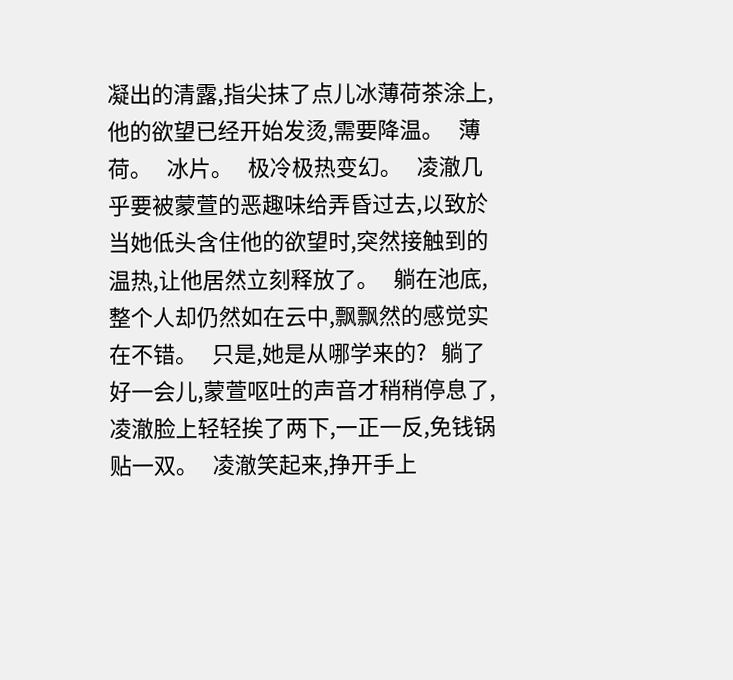凝出的清露,指尖抹了点儿冰薄荷茶涂上,他的欲望已经开始发烫,需要降温。   薄荷。   冰片。   极冷极热变幻。   凌澈几乎要被蒙萱的恶趣味给弄昏过去,以致於当她低头含住他的欲望时,突然接触到的温热,让他居然立刻释放了。   躺在池底,整个人却仍然如在云中,飘飘然的感觉实在不错。   只是,她是从哪学来的?   躺了好一会儿,蒙萱呕吐的声音才稍稍停息了,凌澈脸上轻轻挨了两下,一正一反,免钱锅贴一双。   凌澈笑起来,挣开手上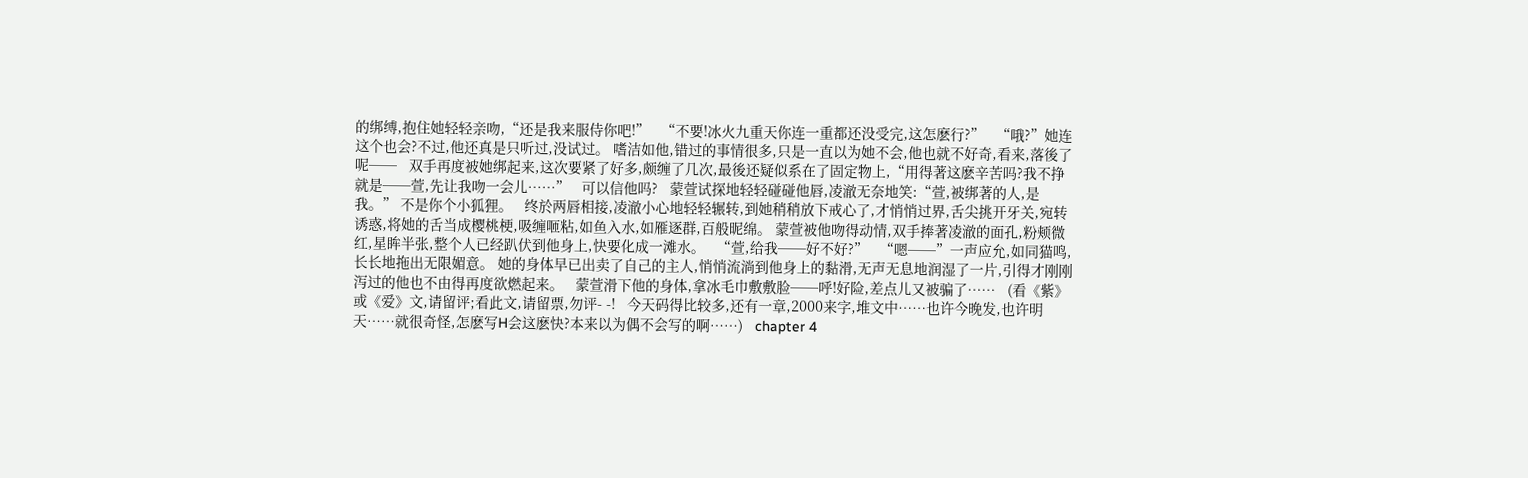的绑缚,抱住她轻轻亲吻,“还是我来服侍你吧!”   “不要!冰火九重天你连一重都还没受完,这怎麽行?”   “哦?”她连这个也会?不过,他还真是只听过,没试过。 嗜洁如他,错过的事情很多,只是一直以为她不会,他也就不好奇,看来,落後了呢──   双手再度被她绑起来,这次要紧了好多,颇缠了几次,最後还疑似系在了固定物上,“用得著这麽辛苦吗?我不挣就是──萱,先让我吻一会儿……”   可以信他吗?   蒙萱试探地轻轻碰碰他唇,凌澈无奈地笑:“萱,被绑著的人,是我。” 不是你个小狐狸。   终於两唇相接,凌澈小心地轻轻辗转,到她稍稍放下戒心了,才悄悄过界,舌尖挑开牙关,宛转诱惑,将她的舌当成樱桃梗,吸缠咂粘,如鱼入水,如雁逐群,百般昵绵。 蒙萱被他吻得动情,双手捧著凌澈的面孔,粉颊微红,星眸半张,整个人已经趴伏到他身上,快要化成一滩水。   “萱,给我──好不好?”   “嗯──”一声应允,如同猫鸣,长长地拖出无限媚意。 她的身体早已出卖了自己的主人,悄悄流淌到他身上的黏滑,无声无息地润湿了一片,引得才刚刚泻过的他也不由得再度欲燃起来。   蒙萱滑下他的身体,拿冰毛巾敷敷脸──呼!好险,差点儿又被骗了……   (看《紫》或《爱》文,请留评;看此文,请留票,勿评- -!   今天码得比较多,还有一章,2000来字,堆文中……也许今晚发,也许明天……就很奇怪,怎麽写H会这麽快?本来以为偶不会写的啊……)   chapter 4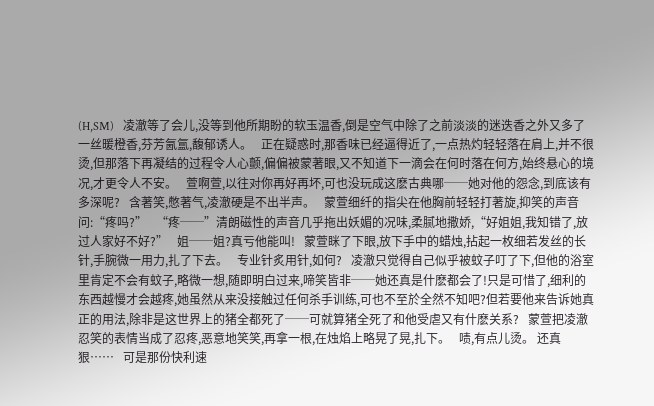(H,SM)   凌澈等了会儿,没等到他所期盼的软玉温香,倒是空气中除了之前淡淡的迷迭香之外又多了一丝暖橙香,芬芳氤氲,馥郁诱人。   正在疑惑时,那香味已经逼得近了,一点热灼轻轻落在肩上,并不很烫,但那落下再凝结的过程令人心颤,偏偏被蒙著眼,又不知道下一滴会在何时落在何方,始终悬心的境况,才更令人不安。   萱啊萱,以往对你再好再坏,可也没玩成这麽古典哪──她对他的怨念,到底该有多深呢?   含著笑,憋著气,凌澈硬是不出半声。   蒙萱细纤的指尖在他胸前轻轻打著旋,抑笑的声音问:“疼吗?”   “疼──”清朗磁性的声音几乎拖出妖媚的况味,柔腻地撒娇,“好姐姐,我知错了,放过人家好不好?”   姐──姐?真亏他能叫!   蒙萱眯了下眼,放下手中的蜡烛,拈起一枚细若发丝的长针,手腕微一用力,扎了下去。   专业针炙用针,如何?   凌澈只觉得自己似乎被蚊子叮了下,但他的浴室里肯定不会有蚊子,略微一想,随即明白过来,啼笑皆非──她还真是什麽都会了!只是可惜了,细利的东西越慢才会越疼,她虽然从来没接触过任何杀手训练,可也不至於全然不知吧?但若要他来告诉她真正的用法,除非是这世界上的猪全都死了──可就算猪全死了和他受虐又有什麽关系?   蒙萱把凌澈忍笑的表情当成了忍疼,恶意地笑笑,再拿一根,在烛焰上略晃了晃,扎下。   啧,有点儿烫。 还真狠……   可是那份快利速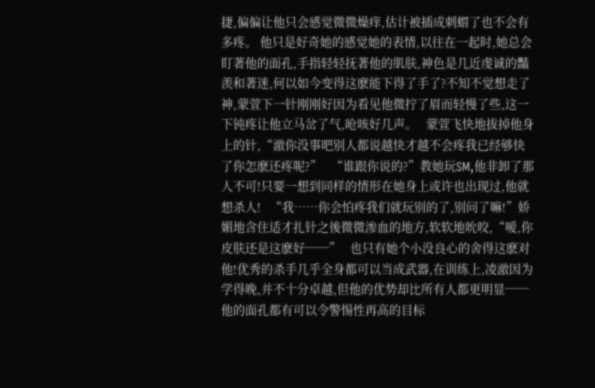捷,偏偏让他只会感觉微微燥痒,估计被插成刺蝟了也不会有多疼。 他只是好奇她的感觉她的表情,以往在一起时,她总会盯著他的面孔,手指轻轻抚著他的肌肤,神色是几近虔诚的豔羡和著迷,何以如今变得这麽能下得了手了?不知不觉想走了神,蒙萱下一针刚刚好因为看见他微拧了眉而轻慢了些,这一下钝疼让他立马岔了气,呛咳好几声。   蒙萱飞快地拔掉他身上的针,“澈你没事吧别人都说越快才越不会疼我已经够快了你怎麽还疼呢?”   “谁跟你说的?”教她玩SM,他非卸了那人不可!只要一想到同样的情形在她身上或许也出现过,他就想杀人!   “我……你会怕疼我们就玩别的了,别问了嘛!”娇媚地含住适才扎针之後微微渗血的地方,软软地吮咬,“嗳,你皮肤还是这麽好──”   也只有她个小没良心的舍得这麽对他!优秀的杀手几乎全身都可以当成武器,在训练上,凌澈因为学得晚,并不十分卓越,但他的优势却比所有人都更明显──他的面孔都有可以令警惕性再高的目标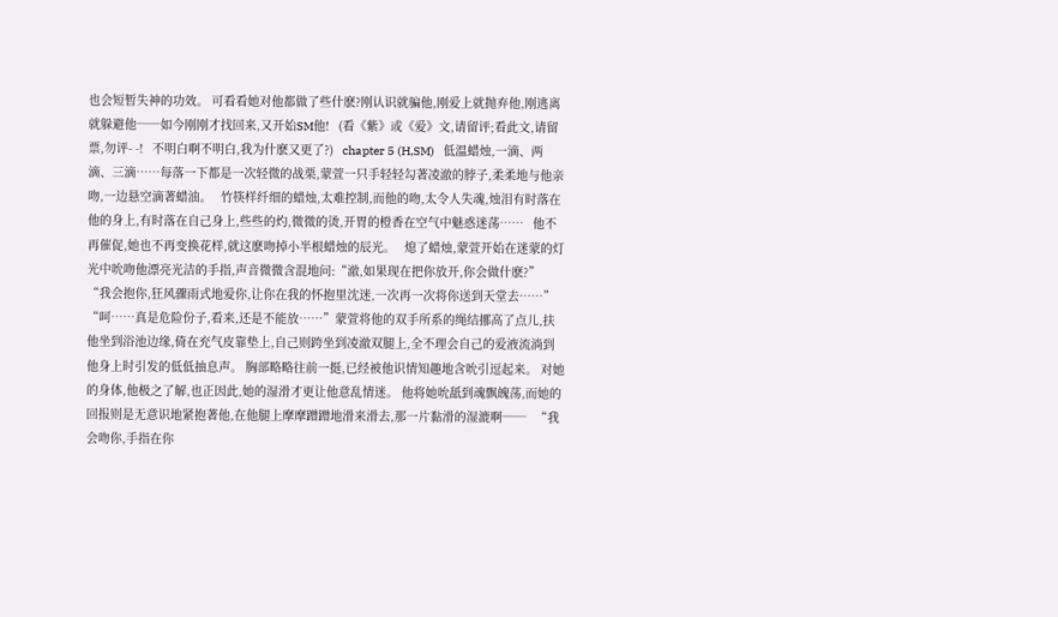也会短暂失神的功效。 可看看她对他都做了些什麽?刚认识就骗他,刚爱上就抛弃他,刚逃离就躲避他──如今刚刚才找回来,又开始SM他!   (看《紫》或《爱》文,请留评;看此文,请留票,勿评- -!   不明白啊不明白,我为什麽又更了?)   chapter 5 (H,SM)   低温蜡烛,一滴、两滴、三滴……每落一下都是一次轻微的战栗,蒙萱一只手轻轻勾著凌澈的脖子,柔柔地与他亲吻,一边悬空滴著蜡油。   竹筷样纤细的蜡烛,太难控制,而他的吻,太令人失魂,烛泪有时落在他的身上,有时落在自己身上,些些的灼,微微的烫,开胃的橙香在空气中魅惑迷荡……   他不再催促,她也不再变换花样,就这麽吻掉小半根蜡烛的辰光。   熄了蜡烛,蒙萱开始在迷蒙的灯光中吮吻他漂亮光洁的手指,声音微微含混地问:“澈,如果现在把你放开,你会做什麽?”   “我会抱你,狂风骤雨式地爱你,让你在我的怀抱里沈迷,一次再一次将你送到天堂去……”   “呵……真是危险份子,看来,还是不能放……”蒙萱将他的双手所系的绳结挪高了点儿,扶他坐到浴池边缘,倚在充气皮靠垫上,自己则跨坐到凌澈双腿上,全不理会自己的爱液流淌到他身上时引发的低低抽息声。 胸部略略往前一挺,已经被他识情知趣地含吮引逗起来。 对她的身体,他极之了解,也正因此,她的湿滑才更让他意乱情迷。 他将她吮舐到魂飘魄荡,而她的回报则是无意识地紧抱著他,在他腿上摩摩蹭蹭地滑来滑去,那一片黏滑的湿漉啊──   “我会吻你,手指在你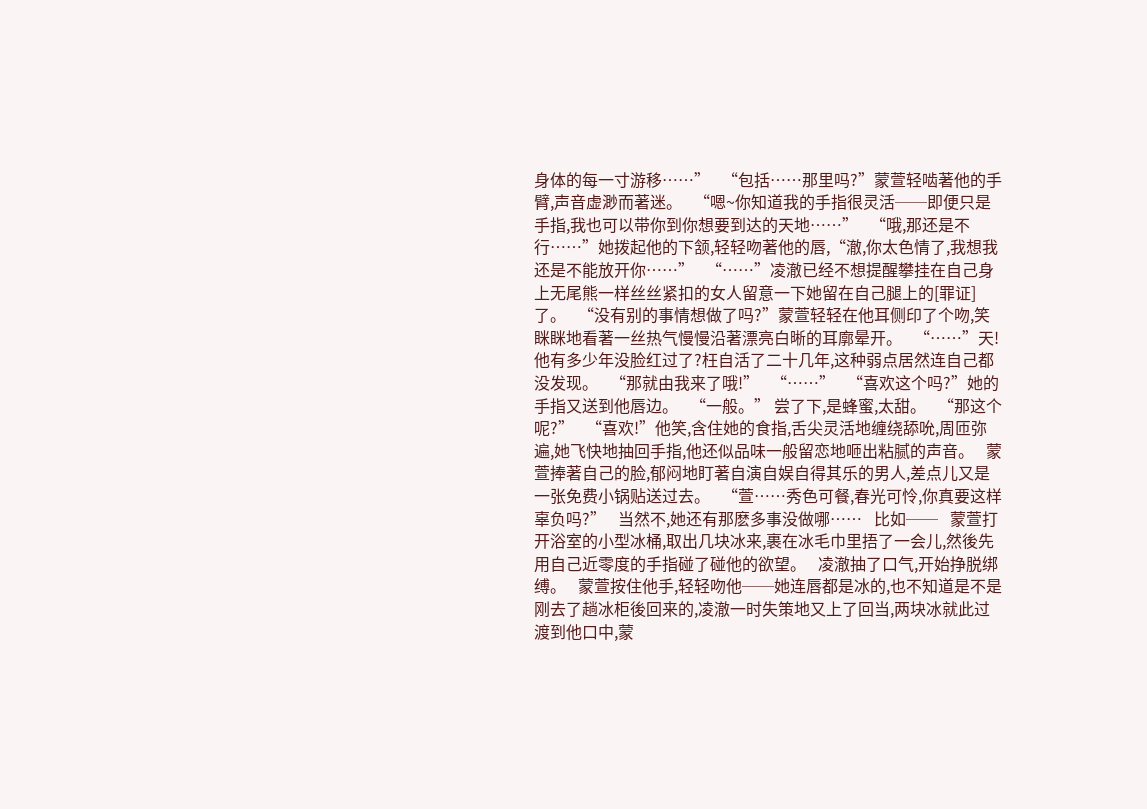身体的每一寸游移……”   “包括……那里吗?”蒙萱轻啮著他的手臂,声音虚渺而著迷。   “嗯~你知道我的手指很灵活──即便只是手指,我也可以带你到你想要到达的天地……”   “哦,那还是不行……”她拨起他的下颔,轻轻吻著他的唇,“澈,你太色情了,我想我还是不能放开你……”   “……”凌澈已经不想提醒攀挂在自己身上无尾熊一样丝丝紧扣的女人留意一下她留在自己腿上的[罪证]了。   “没有别的事情想做了吗?”蒙萱轻轻在他耳侧印了个吻,笑眯眯地看著一丝热气慢慢沿著漂亮白晰的耳廓晕开。   “……”天!他有多少年没脸红过了?枉自活了二十几年,这种弱点居然连自己都没发现。   “那就由我来了哦!”   “……”   “喜欢这个吗?”她的手指又送到他唇边。   “一般。” 尝了下,是蜂蜜,太甜。   “那这个呢?”   “喜欢!”他笑,含住她的食指,舌尖灵活地缠绕舔吮,周匝弥遍,她飞快地抽回手指,他还似品味一般留恋地咂出粘腻的声音。   蒙萱捧著自己的脸,郁闷地盯著自演自娱自得其乐的男人,差点儿又是一张免费小锅贴送过去。   “萱……秀色可餐,春光可怜,你真要这样辜负吗?”   当然不,她还有那麽多事没做哪……   比如──   蒙萱打开浴室的小型冰桶,取出几块冰来,裹在冰毛巾里捂了一会儿,然後先用自己近零度的手指碰了碰他的欲望。   凌澈抽了口气,开始挣脱绑缚。   蒙萱按住他手,轻轻吻他──她连唇都是冰的,也不知道是不是刚去了趟冰柜後回来的,凌澈一时失策地又上了回当,两块冰就此过渡到他口中,蒙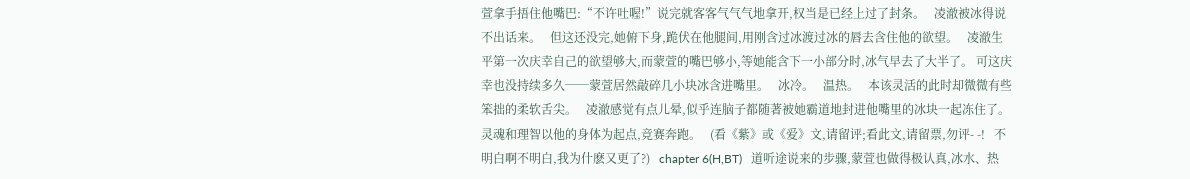萱拿手捂住他嘴巴:“不许吐喔!”说完就客客气气气地拿开,权当是已经上过了封条。   凌澈被冰得说不出话来。   但这还没完,她俯下身,跪伏在他腿间,用刚含过冰渡过冰的唇去含住他的欲望。   凌澈生平第一次庆幸自己的欲望够大,而蒙萱的嘴巴够小,等她能含下一小部分时,冰气早去了大半了。 可这庆幸也没持续多久──蒙萱居然敲碎几小块冰含进嘴里。   冰冷。   温热。   本该灵活的此时却微微有些笨拙的柔软舌尖。   凌澈感觉有点儿晕,似乎连脑子都随著被她霸道地封进他嘴里的冰块一起冻住了。 灵魂和理智以他的身体为起点,竞赛奔跑。   (看《紫》或《爱》文,请留评;看此文,请留票,勿评- -!   不明白啊不明白,我为什麽又更了?)   chapter 6(H,BT)   道听途说来的步骤,蒙萱也做得极认真,冰水、热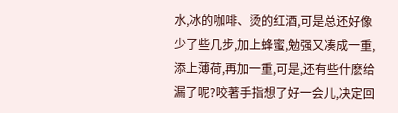水,冰的咖啡、烫的红酒,可是总还好像少了些几步,加上蜂蜜,勉强又凑成一重,添上薄荷,再加一重,可是,还有些什麽给漏了呢?咬著手指想了好一会儿,决定回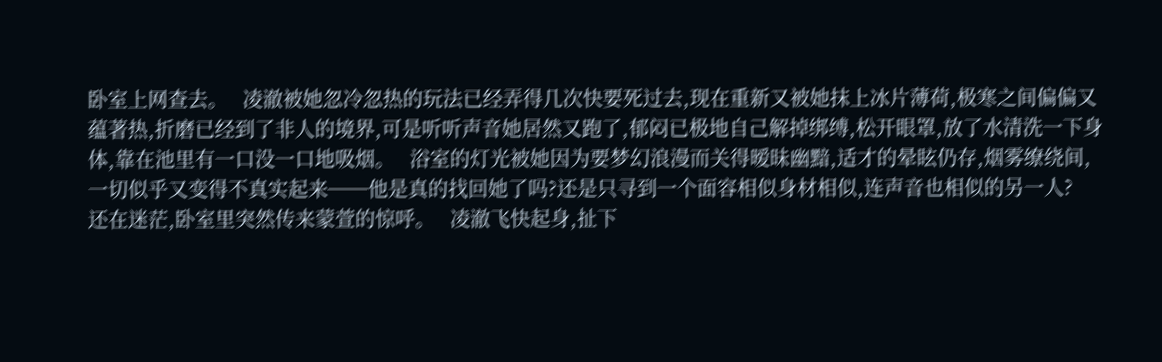卧室上网查去。   凌澈被她忽冷忽热的玩法已经弄得几次快要死过去,现在重新又被她抹上冰片薄荷,极寒之间偏偏又蕴著热,折磨已经到了非人的境界,可是听听声音她居然又跑了,郁闷已极地自己解掉绑缚,松开眼罩,放了水清洗一下身体,靠在池里有一口没一口地吸烟。   浴室的灯光被她因为要梦幻浪漫而关得暧昧幽黯,适才的晕眩仍存,烟雾缭绕间,一切似乎又变得不真实起来──他是真的找回她了吗?还是只寻到一个面容相似身材相似,连声音也相似的另一人?   还在迷茫,卧室里突然传来蒙萱的惊呼。   凌澈飞快起身,扯下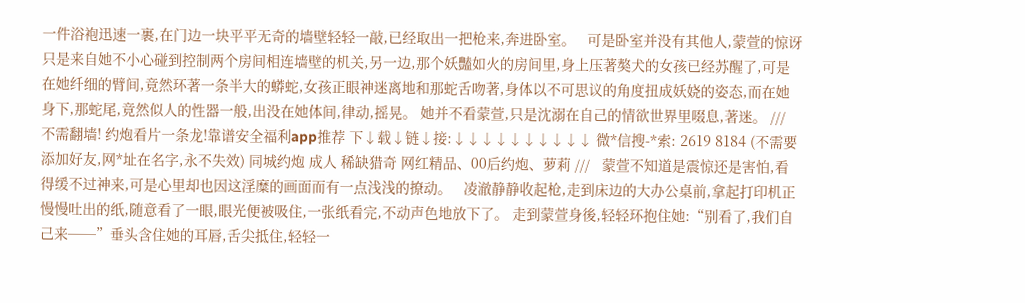一件浴袍迅速一裹,在门边一块平平无奇的墙壁轻轻一敲,已经取出一把枪来,奔进卧室。   可是卧室并没有其他人,蒙萱的惊讶只是来自她不小心碰到控制两个房间相连墙壁的机关,另一边,那个妖豔如火的房间里,身上压著獒犬的女孩已经苏醒了,可是在她纤细的臂间,竟然环著一条半大的蟒蛇,女孩正眼神迷离地和那蛇舌吻著,身体以不可思议的角度扭成妖娆的姿态,而在她身下,那蛇尾,竟然似人的性器一般,出没在她体间,律动,摇晃。 她并不看蒙萱,只是沈溺在自己的情欲世界里啜息,著迷。 /// 不需翻墙! 约炮看片一条龙!靠谱安全福利app推荐 下↓载↓链↓接:↓↓↓↓↓↓↓↓↓↓ 微*信搜-*索: 2619 8184 (不需要添加好友,网*址在名字,永不失效) 同城约炮 成人 稀缺猎奇 网红精品、00后约炮、萝莉 ///   蒙萱不知道是震惊还是害怕,看得缓不过神来,可是心里却也因这淫糜的画面而有一点浅浅的撩动。   凌澈静静收起枪,走到床边的大办公桌前,拿起打印机正慢慢吐出的纸,随意看了一眼,眼光便被吸住,一张纸看完,不动声色地放下了。 走到蒙萱身後,轻轻环抱住她:“别看了,我们自己来──”垂头含住她的耳唇,舌尖抵住,轻轻一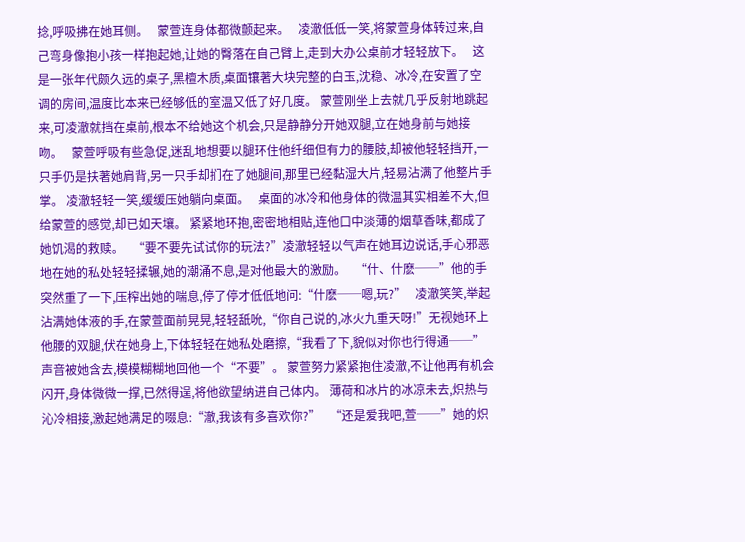捻,呼吸拂在她耳侧。   蒙萱连身体都微颤起来。   凌澈低低一笑,将蒙萱身体转过来,自己弯身像抱小孩一样抱起她,让她的臀落在自己臂上,走到大办公桌前才轻轻放下。   这是一张年代颇久远的桌子,黑檀木质,桌面镶著大块完整的白玉,沈稳、冰冷,在安置了空调的房间,温度比本来已经够低的室温又低了好几度。 蒙萱刚坐上去就几乎反射地跳起来,可凌澈就挡在桌前,根本不给她这个机会,只是静静分开她双腿,立在她身前与她接吻。   蒙萱呼吸有些急促,迷乱地想要以腿环住他纤细但有力的腰肢,却被他轻轻挡开,一只手仍是扶著她肩背,另一只手却扪在了她腿间,那里已经黏湿大片,轻易沾满了他整片手掌。 凌澈轻轻一笑,缓缓压她躺向桌面。   桌面的冰冷和他身体的微温其实相差不大,但给蒙萱的感觉,却已如天壤。 紧紧地环抱,密密地相贴,连他口中淡薄的烟草香味,都成了她饥渴的救赎。   “要不要先试试你的玩法?”凌澈轻轻以气声在她耳边说话,手心邪恶地在她的私处轻轻揉辗,她的潮涌不息,是对他最大的激励。   “什、什麽──”他的手突然重了一下,压榨出她的喘息,停了停才低低地问:“什麽──嗯,玩?”   凌澈笑笑,举起沾满她体液的手,在蒙萱面前晃晃,轻轻舐吮,“你自己说的,冰火九重天呀!”无视她环上他腰的双腿,伏在她身上,下体轻轻在她私处磨擦,“我看了下,貌似对你也行得通──”   声音被她含去,模模糊糊地回他一个“不要”。 蒙萱努力紧紧抱住凌澈,不让他再有机会闪开,身体微微一撑,已然得逞,将他欲望纳进自己体内。 薄荷和冰片的冰凉未去,炽热与沁冷相接,激起她满足的啜息:“澈,我该有多喜欢你?”   “还是爱我吧,萱──”她的炽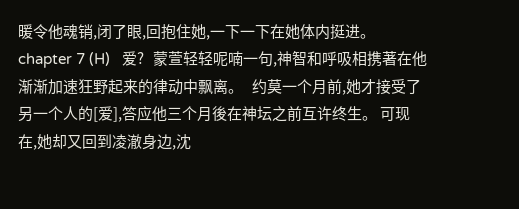暖令他魂销,闭了眼,回抱住她,一下一下在她体内挺进。   chapter 7 (H)   爱?   蒙萱轻轻呢喃一句,神智和呼吸相携著在他渐渐加速狂野起来的律动中飘离。   约莫一个月前,她才接受了另一个人的[爱],答应他三个月後在神坛之前互许终生。 可现在,她却又回到凌澈身边,沈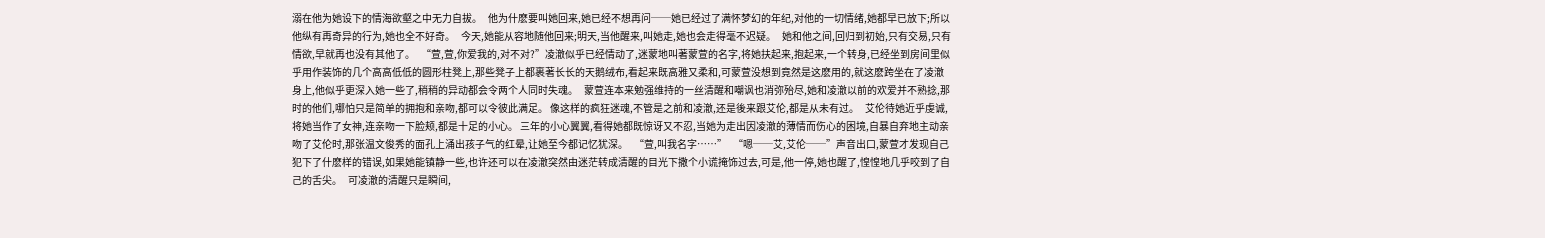溺在他为她设下的情海欲壑之中无力自拔。   他为什麽要叫她回来,她已经不想再问──她已经过了满怀梦幻的年纪,对他的一切情绪,她都早已放下;所以他纵有再奇异的行为,她也全不好奇。   今天,她能从容地随他回来;明天,当他醒来,叫她走,她也会走得毫不迟疑。   她和他之间,回归到初始,只有交易,只有情欲,早就再也没有其他了。   “萱,萱,你爱我的,对不对?”凌澈似乎已经情动了,迷蒙地叫著蒙萱的名字,将她扶起来,抱起来,一个转身,已经坐到房间里似乎用作装饰的几个高高低低的圆形柱凳上,那些凳子上都裹著长长的天鹅绒布,看起来既高雅又柔和,可蒙萱没想到竟然是这麽用的,就这麽跨坐在了凌澈身上,他似乎更深入她一些了,稍稍的异动都会令两个人同时失魂。   蒙萱连本来勉强维持的一丝清醒和嘲讽也消弥殆尽,她和凌澈以前的欢爱并不熟捻,那时的他们,哪怕只是简单的拥抱和亲吻,都可以令彼此满足。 像这样的疯狂迷魂,不管是之前和凌澈,还是後来跟艾伦,都是从未有过。   艾伦待她近乎虔诚,将她当作了女神,连亲吻一下脸颊,都是十足的小心。 三年的小心翼翼,看得她都既惊讶又不忍,当她为走出因凌澈的薄情而伤心的困境,自暴自弃地主动亲吻了艾伦时,那张温文俊秀的面孔上涌出孩子气的红晕,让她至今都记忆犹深。   “萱,叫我名字……”   “嗯──艾,艾伦──”声音出口,蒙萱才发现自己犯下了什麽样的错误,如果她能镇静一些,也许还可以在凌澈突然由迷茫转成清醒的目光下撒个小谎掩饰过去,可是,他一停,她也醒了,惶惶地几乎咬到了自己的舌尖。   可凌澈的清醒只是瞬间,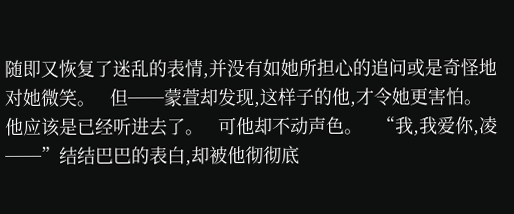随即又恢复了迷乱的表情,并没有如她所担心的追问或是奇怪地对她微笑。   但──蒙萱却发现,这样子的他,才令她更害怕。   他应该是已经听进去了。   可他却不动声色。   “我,我爱你,凌──”结结巴巴的表白,却被他彻彻底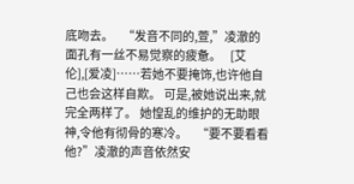底吻去。   “发音不同的,萱,”凌澈的面孔有一丝不易觉察的疲惫。   [艾伦],[爱凌]……若她不要掩饰,也许他自己也会这样自欺。 可是,被她说出来,就完全两样了。 她惶乱的维护的无助眼神,令他有彻骨的寒冷。   “要不要看看他?”凌澈的声音依然安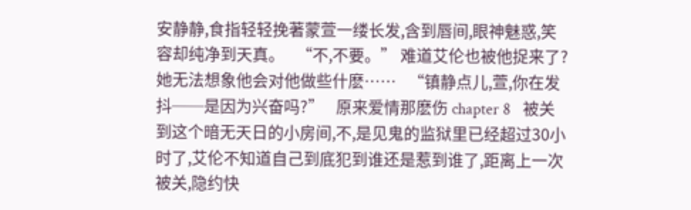安静静,食指轻轻挽著蒙萱一缕长发,含到唇间,眼神魅惑,笑容却纯净到天真。   “不,不要。” 难道艾伦也被他捉来了?她无法想象他会对他做些什麽……   “镇静点儿,萱,你在发抖──是因为兴奋吗?”   原来爱情那麽伤 chapter 8   被关到这个暗无天日的小房间,不,是见鬼的监狱里已经超过30小时了,艾伦不知道自己到底犯到谁还是惹到谁了,距离上一次被关,隐约快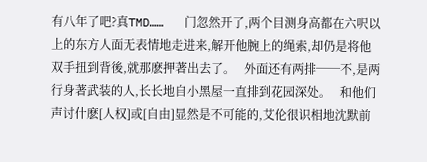有八年了吧?真TMD……   门忽然开了,两个目测身高都在六呎以上的东方人面无表情地走进来,解开他腕上的绳索,却仍是将他双手扭到背後,就那麽押著出去了。   外面还有两排──不,是两行身著武装的人,长长地自小黑屋一直排到花园深处。   和他们声讨什麽[人权]或[自由]显然是不可能的,艾伦很识相地沈默前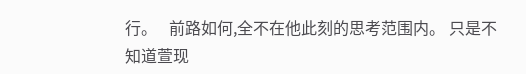行。   前路如何,全不在他此刻的思考范围内。 只是不知道萱现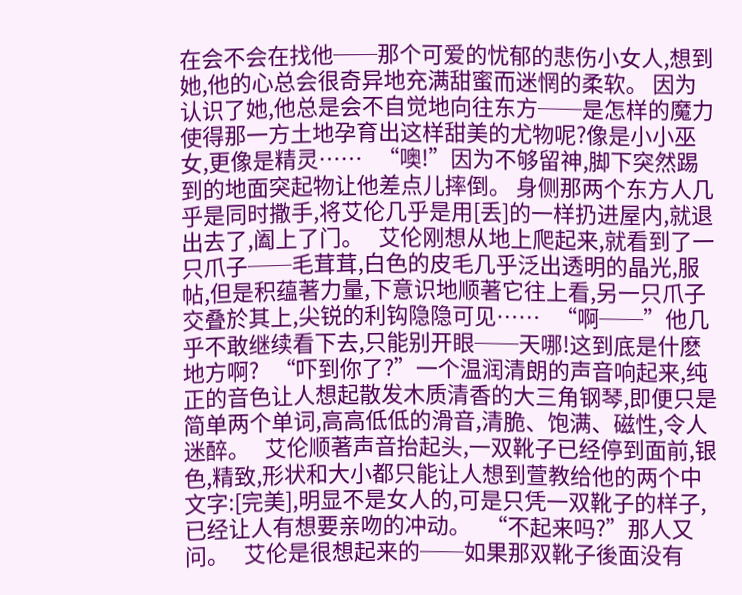在会不会在找他──那个可爱的忧郁的悲伤小女人,想到她,他的心总会很奇异地充满甜蜜而迷惘的柔软。 因为认识了她,他总是会不自觉地向往东方──是怎样的魔力使得那一方土地孕育出这样甜美的尤物呢?像是小小巫女,更像是精灵……   “噢!”因为不够留神,脚下突然踢到的地面突起物让他差点儿摔倒。 身侧那两个东方人几乎是同时撒手,将艾伦几乎是用[丢]的一样扔进屋内,就退出去了,阖上了门。   艾伦刚想从地上爬起来,就看到了一只爪子──毛茸茸,白色的皮毛几乎泛出透明的晶光,服帖,但是积蕴著力量,下意识地顺著它往上看,另一只爪子交叠於其上,尖锐的利钩隐隐可见……   “啊──”他几乎不敢继续看下去,只能别开眼──天哪!这到底是什麽地方啊?   “吓到你了?”一个温润清朗的声音响起来,纯正的音色让人想起散发木质清香的大三角钢琴,即便只是简单两个单词,高高低低的滑音,清脆、饱满、磁性,令人迷醉。   艾伦顺著声音抬起头,一双靴子已经停到面前,银色,精致,形状和大小都只能让人想到萱教给他的两个中文字:[完美],明显不是女人的,可是只凭一双靴子的样子,已经让人有想要亲吻的冲动。   “不起来吗?”那人又问。   艾伦是很想起来的──如果那双靴子後面没有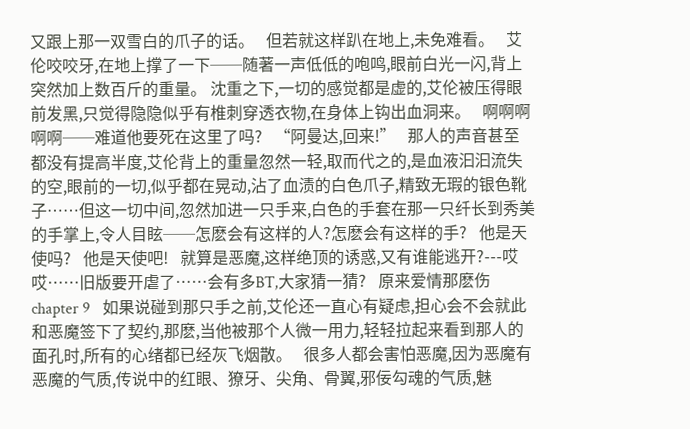又跟上那一双雪白的爪子的话。   但若就这样趴在地上,未免难看。   艾伦咬咬牙,在地上撑了一下──随著一声低低的咆鸣,眼前白光一闪,背上突然加上数百斤的重量。 沈重之下,一切的感觉都是虚的,艾伦被压得眼前发黑,只觉得隐隐似乎有椎刺穿透衣物,在身体上钩出血洞来。   啊啊啊啊啊──难道他要死在这里了吗?   “阿曼达,回来!”   那人的声音甚至都没有提高半度,艾伦背上的重量忽然一轻,取而代之的,是血液汩汩流失的空,眼前的一切,似乎都在晃动,沾了血渍的白色爪子,精致无瑕的银色靴子……但这一切中间,忽然加进一只手来,白色的手套在那一只纤长到秀美的手掌上,令人目眩──怎麽会有这样的人?怎麽会有这样的手?   他是天使吗?   他是天使吧!   就算是恶魔,这样绝顶的诱惑,又有谁能逃开?---哎哎……旧版要开虐了……会有多BT,大家猜一猜?   原来爱情那麽伤 chapter 9   如果说碰到那只手之前,艾伦还一直心有疑虑,担心会不会就此和恶魔签下了契约,那麽,当他被那个人微一用力,轻轻拉起来看到那人的面孔时,所有的心绪都已经灰飞烟散。   很多人都会害怕恶魔,因为恶魔有恶魔的气质,传说中的红眼、獠牙、尖角、骨翼,邪佞勾魂的气质,魅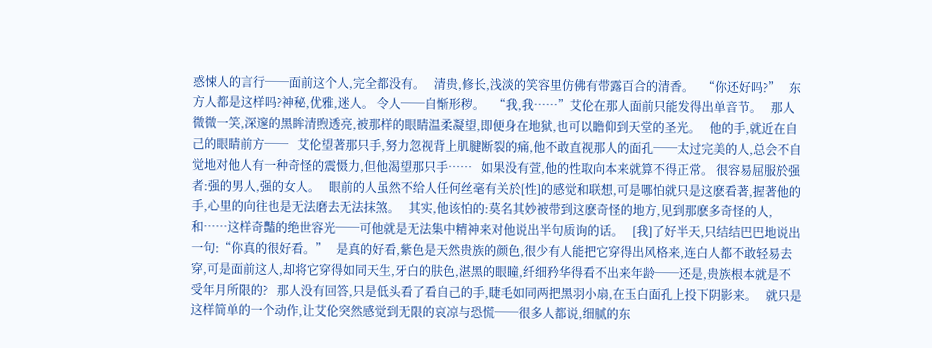惑悚人的言行──面前这个人,完全都没有。   清贵,修长,浅淡的笑容里仿佛有带露百合的清香。   “你还好吗?”   东方人都是这样吗?神秘,优雅,迷人。 令人──自惭形秽。   “我,我……”艾伦在那人面前只能发得出单音节。   那人微微一笑,深邃的黑眸清煦透亮,被那样的眼睛温柔凝望,即便身在地狱,也可以瞻仰到天堂的圣光。   他的手,就近在自己的眼睛前方──   艾伦望著那只手,努力忽视背上肌腱断裂的痛,他不敢直视那人的面孔──太过完美的人,总会不自觉地对他人有一种奇怪的震慑力,但他渴望那只手……   如果没有萱,他的性取向本来就算不得正常。 很容易屈服於强者:强的男人,强的女人。   眼前的人虽然不给人任何丝毫有关於[性]的感觉和联想,可是哪怕就只是这麽看著,握著他的手,心里的向往也是无法磨去无法抹煞。   其实,他该怕的:莫名其妙被带到这麽奇怪的地方,见到那麽多奇怪的人,和……这样奇豔的绝世容光──可他就是无法集中精神来对他说出半句质询的话。   [我]了好半天,只结结巴巴地说出一句:“你真的很好看。”   是真的好看,紫色是天然贵族的颜色,很少有人能把它穿得出风格来,连白人都不敢轻易去穿,可是面前这人,却将它穿得如同天生,牙白的肤色,湛黑的眼瞳,纤细矜华得看不出来年龄──还是,贵族根本就是不受年月所限的?   那人没有回答,只是低头看了看自己的手,睫毛如同两把黑羽小扇,在玉白面孔上投下阴影来。   就只是这样简单的一个动作,让艾伦突然感觉到无限的哀凉与恐慌──很多人都说,细腻的东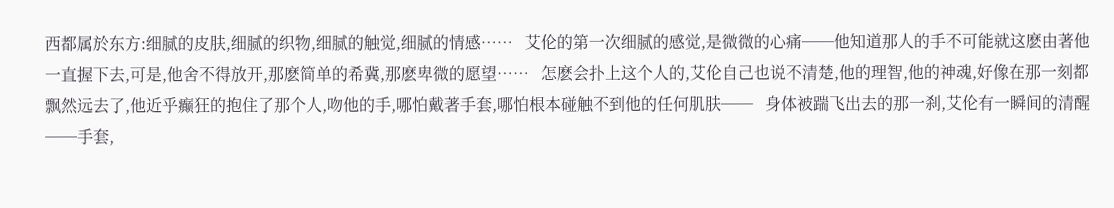西都属於东方:细腻的皮肤,细腻的织物,细腻的触觉,细腻的情感……   艾伦的第一次细腻的感觉,是微微的心痛──他知道那人的手不可能就这麽由著他一直握下去,可是,他舍不得放开,那麽简单的希冀,那麽卑微的愿望……   怎麽会扑上这个人的,艾伦自己也说不清楚,他的理智,他的神魂,好像在那一刻都飘然远去了,他近乎癫狂的抱住了那个人,吻他的手,哪怕戴著手套,哪怕根本碰触不到他的任何肌肤──   身体被踹飞出去的那一刹,艾伦有一瞬间的清醒──手套,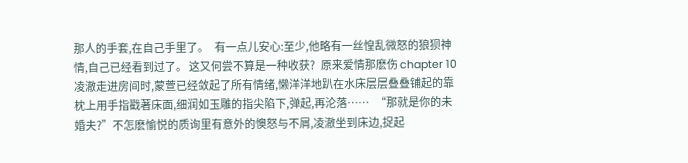那人的手套,在自己手里了。   有一点儿安心:至少,他略有一丝惶乱微怒的狼狈神情,自己已经看到过了。 这又何尝不算是一种收获?   原来爱情那麽伤 chapter 10   凌澈走进房间时,蒙萱已经敛起了所有情绪,懒洋洋地趴在水床层层叠叠铺起的靠枕上用手指戳著床面,细润如玉雕的指尖陷下,弹起,再沦落……   “那就是你的未婚夫?”不怎麽愉悦的质询里有意外的懊怒与不屑,凌澈坐到床边,捉起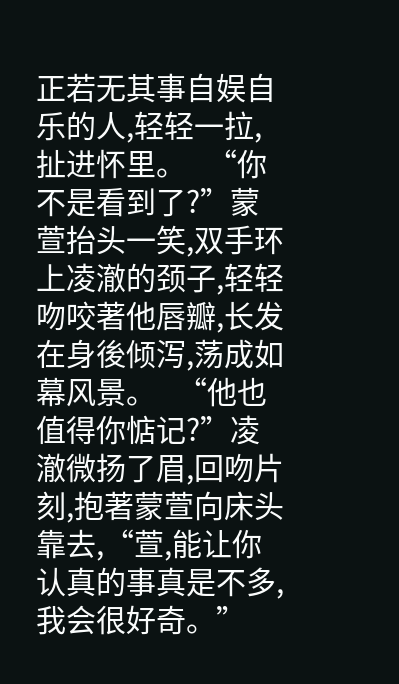正若无其事自娱自乐的人,轻轻一拉,扯进怀里。   “你不是看到了?”蒙萱抬头一笑,双手环上凌澈的颈子,轻轻吻咬著他唇瓣,长发在身後倾泻,荡成如幕风景。   “他也值得你惦记?”凌澈微扬了眉,回吻片刻,抱著蒙萱向床头靠去,“萱,能让你认真的事真是不多,我会很好奇。”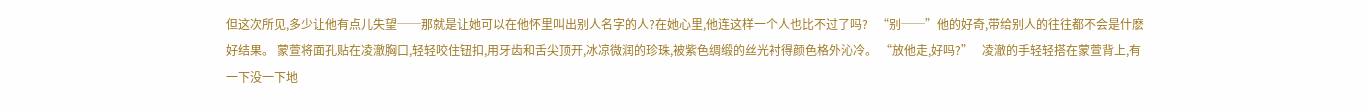但这次所见,多少让他有点儿失望──那就是让她可以在他怀里叫出别人名字的人?在她心里,他连这样一个人也比不过了吗?   “别──”他的好奇,带给别人的往往都不会是什麽好结果。 蒙萱将面孔贴在凌澈胸口,轻轻咬住钮扣,用牙齿和舌尖顶开,冰凉微润的珍珠,被紫色绸缎的丝光衬得颜色格外沁冷。 “放他走,好吗?”   凌澈的手轻轻搭在蒙萱背上,有一下没一下地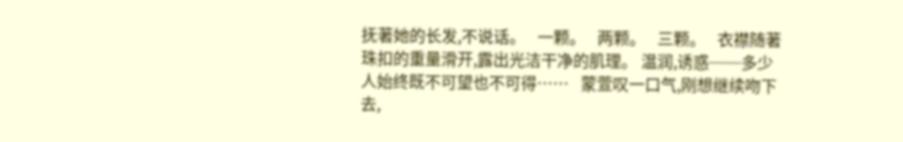抚著她的长发,不说话。   一颗。   两颗。   三颗。   衣襟随著珠扣的重量滑开,露出光洁干净的肌理。 温润,诱惑──多少人始终既不可望也不可得……   蒙萱叹一口气,刚想继续吻下去,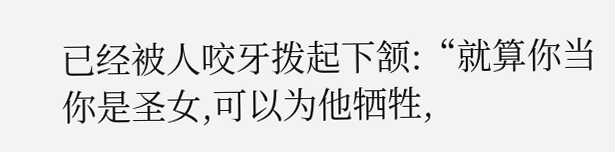已经被人咬牙拨起下颔:“就算你当你是圣女,可以为他牺牲,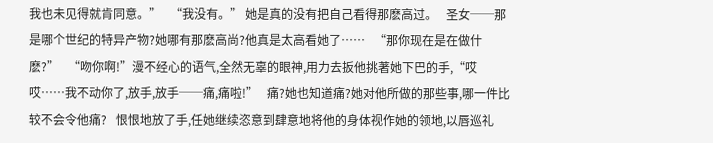我也未见得就肯同意。”   “我没有。” 她是真的没有把自己看得那麽高过。   圣女──那是哪个世纪的特异产物?她哪有那麽高尚?他真是太高看她了……   “那你现在是在做什麽?”   “吻你啊!”漫不经心的语气,全然无辜的眼神,用力去扳他挑著她下巴的手,“哎哎……我不动你了,放手,放手──痛,痛啦!”   痛?她也知道痛?她对他所做的那些事,哪一件比较不会令他痛?   恨恨地放了手,任她继续恣意到肆意地将他的身体视作她的领地,以唇巡礼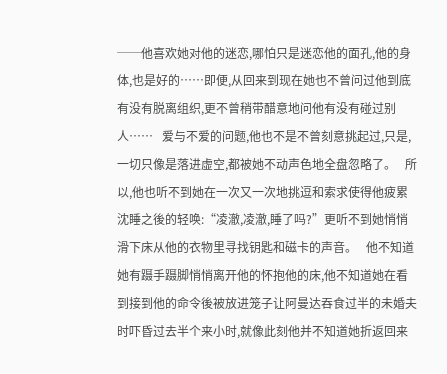──他喜欢她对他的迷恋,哪怕只是迷恋他的面孔,他的身体,也是好的……即便,从回来到现在她也不曾问过他到底有没有脱离组织,更不曾稍带醋意地问他有没有碰过别人……   爱与不爱的问题,他也不是不曾刻意挑起过,只是,一切只像是落进虚空,都被她不动声色地全盘忽略了。   所以,他也听不到她在一次又一次地挑逗和索求使得他疲累沈睡之後的轻唤:“凌澈,凌澈,睡了吗?”更听不到她悄悄滑下床从他的衣物里寻找钥匙和磁卡的声音。   他不知道她有蹑手蹑脚悄悄离开他的怀抱他的床,他不知道她在看到接到他的命令後被放进笼子让阿曼达吞食过半的未婚夫时吓昏过去半个来小时,就像此刻他并不知道她折返回来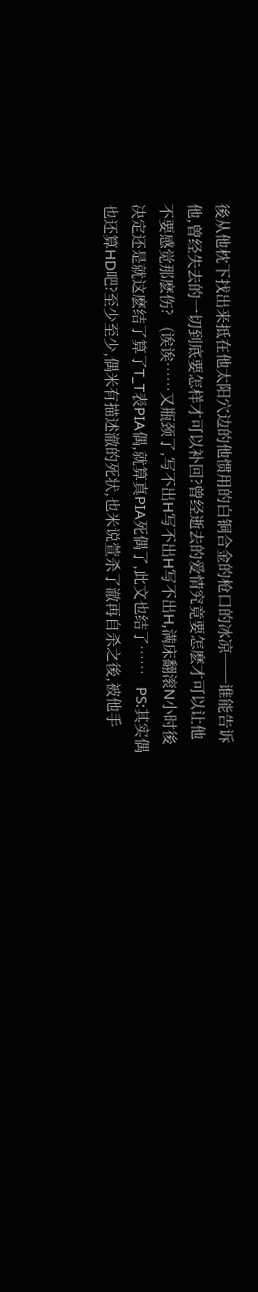後从他枕下找出来抵在他太阳穴边的他惯用的白铜合金的枪口的冰凉──谁能告诉他,曾经失去的一切到底要怎样才可以补回?曾经逝去的爱情究竟要怎麽才可以让他不要感觉那麽伤?   (诶诶……又瓶颈了,写不出H写不出H写不出H,满床翻滚N小时後决定还是就这麽结了算了T_T表PIA偶,就算真PIA死偶了,此文也结了……   PS:其实偶也还算HD吧?至少至少,偶米有描述澈的死状,也米说萱杀了澈再自杀之後,被他手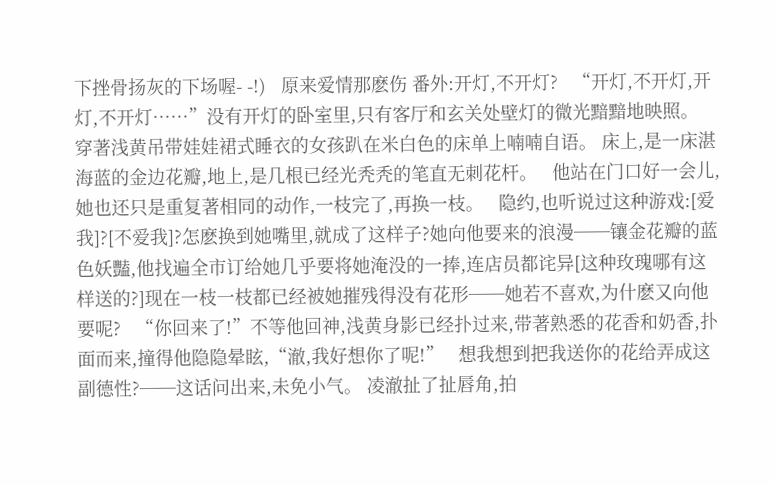下挫骨扬灰的下场喔- -!)   原来爱情那麽伤 番外:开灯,不开灯?   “开灯,不开灯,开灯,不开灯……”没有开灯的卧室里,只有客厅和玄关处壁灯的微光黯黯地映照。 穿著浅黄吊带娃娃裙式睡衣的女孩趴在米白色的床单上喃喃自语。 床上,是一床湛海蓝的金边花瓣,地上,是几根已经光秃秃的笔直无刺花杆。   他站在门口好一会儿,她也还只是重复著相同的动作,一枝完了,再换一枝。   隐约,也听说过这种游戏:[爱我]?[不爱我]?怎麽换到她嘴里,就成了这样子?她向他要来的浪漫──镶金花瓣的蓝色妖豔,他找遍全市订给她几乎要将她淹没的一捧,连店员都诧异[这种玫瑰哪有这样送的?]现在一枝一枝都已经被她摧残得没有花形──她若不喜欢,为什麽又向他要呢?   “你回来了!”不等他回神,浅黄身影已经扑过来,带著熟悉的花香和奶香,扑面而来,撞得他隐隐晕眩,“澈,我好想你了呢!”   想我想到把我送你的花给弄成这副德性?──这话问出来,未免小气。 凌澈扯了扯唇角,拍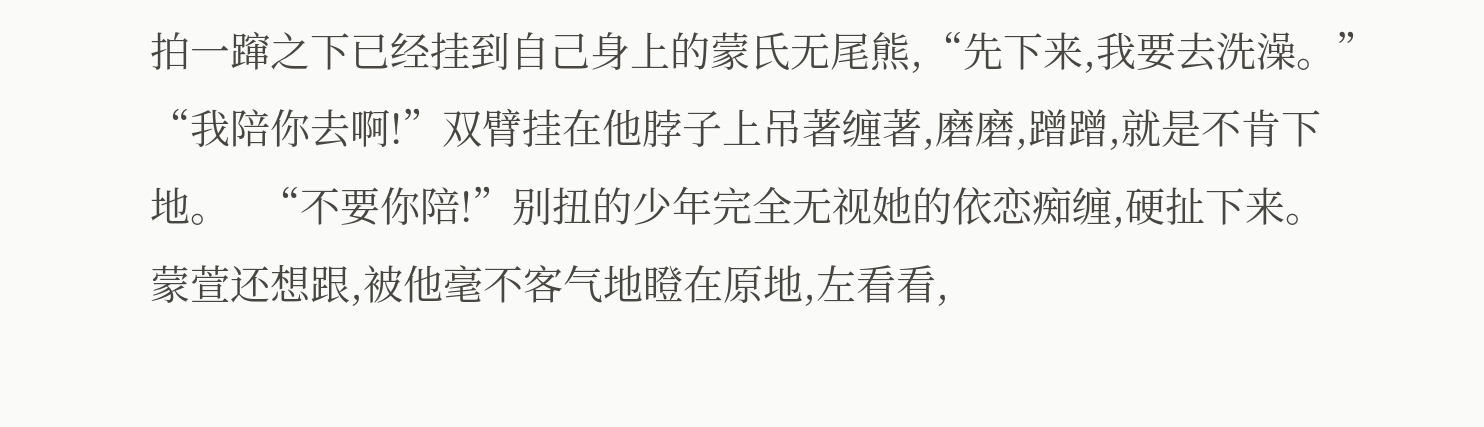拍一蹿之下已经挂到自己身上的蒙氏无尾熊,“先下来,我要去洗澡。”   “我陪你去啊!”双臂挂在他脖子上吊著缠著,磨磨,蹭蹭,就是不肯下地。   “不要你陪!”别扭的少年完全无视她的依恋痴缠,硬扯下来。   蒙萱还想跟,被他毫不客气地瞪在原地,左看看,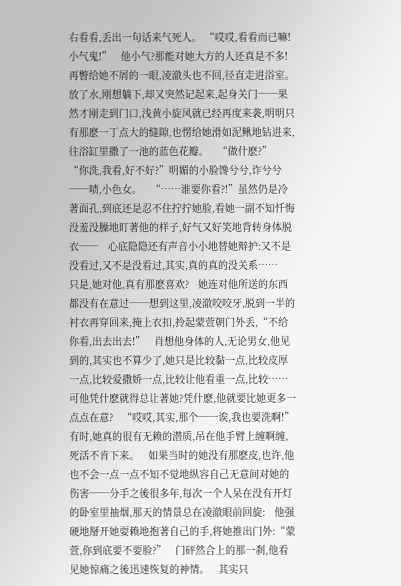右看看,丢出一句话来气死人。 “哎哎,看看而已嘛!小气鬼!”   他小气?那能对她大方的人还真是不多!再瞥给她不屑的一眼,凌澈头也不回,径直走进浴室。 放了水,刚想躺下,却又突然记起来,起身关门──果然才刚走到门口,浅黄小旋风就已经再度来袭,明明只有那麽一丁点大的缝隙,也愣给她滑如泥鳅地钻进来,往浴缸里撒了一池的蓝色花瓣。   “做什麽?”   “你洗,我看,好不好?”明媚的小脸馋兮兮,诈兮兮──啧,小色女。   “……谁要你看?!”虽然仍是冷著面孔,到底还是忍不住拧拧她脸,看她一副不知忏悔没羞没臊地盯著他的样子,好气又好笑地背转身体脱衣──   心底隐隐还有声音小小地替她辩护:又不是没看过,又不是没看过,其实,真的真的没关系……   只是,她对他,真有那麽喜欢?   她连对他所送的东西都没有在意过──想到这里,凌澈咬咬牙,脱到一半的衬衣再穿回来,掩上衣扣,拎起蒙萱朝门外丢,“不给你看,出去出去!”   肖想他身体的人,无论男女,他见到的,其实也不算少了,她只是比较黏一点,比较皮厚一点,比较爱撒娇一点,比较让他看重一点,比较……可他凭什麽就得总让著她?凭什麽,他就要比她更多一点点在意?   “哎哎,其实,那个──诶,我也要洗啊!”有时,她真的很有无赖的潜质,吊在他手臂上缠啊缠,死活不肯下来。   如果当时的她没有那麽皮,也许,他也不会一点一点不知不觉地纵容自己无意间对她的伤害──分手之後很多年,每次一个人呆在没有开灯的卧室里抽烟,那天的情景总在凌澈眼前回旋:   他强硬地掰开她耍赖地抱著自己的手,将她推出门外:“蒙萱,你到底要不要脸?”   门砰然合上的那一刹,他看见她惊痛之後迅速恢复的神情。   其实只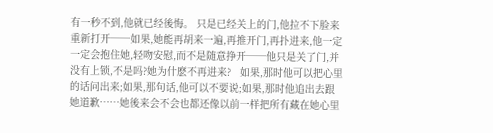有一秒不到,他就已经後悔。 只是已经关上的门,他拉不下脸来重新打开──如果,她能再胡来一遍,再推开门,再扑进来,他一定一定会抱住她,轻吻安慰,而不是随意挣开──他只是关了门,并没有上锁,不是吗?她为什麽不再进来?   如果,那时他可以把心里的话问出来;如果,那句话,他可以不要说;如果,那时他追出去跟她道歉……她後来会不会也都还像以前一样把所有藏在她心里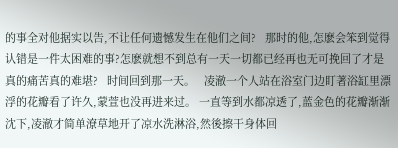的事全对他据实以告,不让任何遗憾发生在他们之间?   那时的他,怎麽会笨到觉得认错是一件太困难的事?怎麽就想不到总有一天一切都已经再也无可挽回了才是真的痛苦真的难堪?   时间回到那一天。   凌澈一个人站在浴室门边盯著浴缸里漂浮的花瓣看了许久,蒙萱也没再进来过。 一直等到水都凉透了,蓝金色的花瓣渐渐沈下,凌澈才简单潦草地开了凉水洗淋浴,然後擦干身体回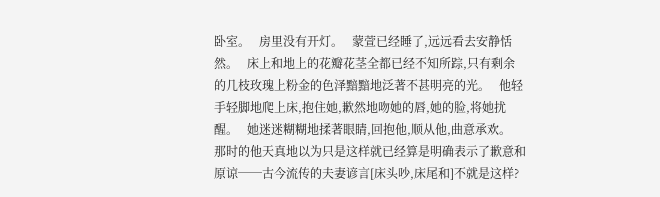卧室。   房里没有开灯。   蒙萱已经睡了,远远看去安静恬然。   床上和地上的花瓣花茎全都已经不知所踪,只有剩余的几枝玫瑰上粉金的色泽黯黯地泛著不甚明亮的光。   他轻手轻脚地爬上床,抱住她,歉然地吻她的唇,她的脸,将她扰醒。   她迷迷糊糊地揉著眼睛,回抱他,顺从他,曲意承欢。   那时的他天真地以为只是这样就已经算是明确表示了歉意和原谅──古今流传的夫妻谚言[床头吵,床尾和]不就是这样?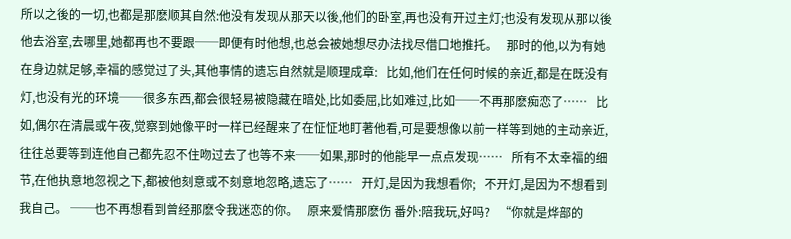所以之後的一切,也都是那麽顺其自然:他没有发现从那天以後,他们的卧室,再也没有开过主灯;也没有发现从那以後他去浴室,去哪里,她都再也不要跟──即便有时他想,也总会被她想尽办法找尽借口地推托。   那时的他,以为有她在身边就足够,幸福的感觉过了头,其他事情的遗忘自然就是顺理成章:   比如,他们在任何时候的亲近,都是在既没有灯,也没有光的环境──很多东西,都会很轻易被隐藏在暗处,比如委屈,比如难过,比如──不再那麽痴恋了……   比如,偶尔在清晨或午夜,觉察到她像平时一样已经醒来了在怔怔地盯著他看,可是要想像以前一样等到她的主动亲近,往往总要等到连他自己都先忍不住吻过去了也等不来──如果,那时的他能早一点点发现……   所有不太幸福的细节,在他执意地忽视之下,都被他刻意或不刻意地忽略,遗忘了……   开灯,是因为我想看你;   不开灯,是因为不想看到我自己。 ──也不再想看到曾经那麽令我迷恋的你。   原来爱情那麽伤 番外:陪我玩,好吗?   “你就是烨部的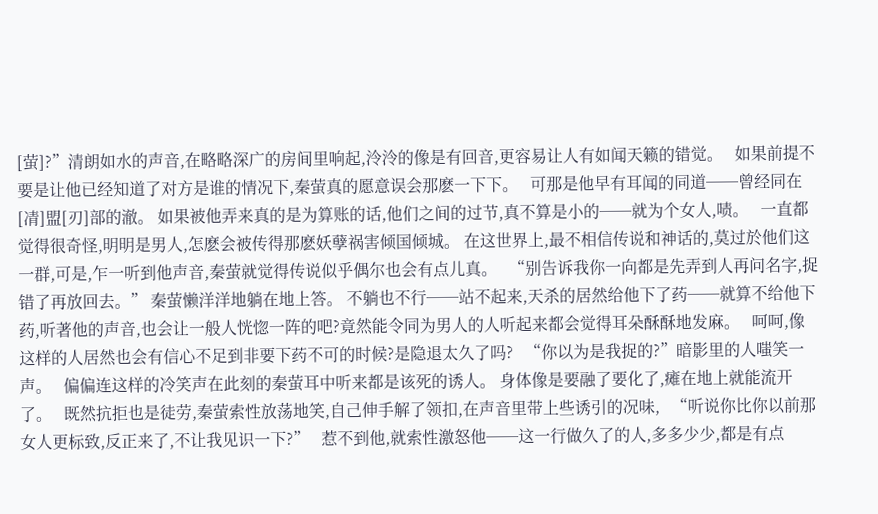[萤]?”清朗如水的声音,在略略深广的房间里响起,泠泠的像是有回音,更容易让人有如闻天籁的错觉。   如果前提不要是让他已经知道了对方是谁的情况下,秦萤真的愿意误会那麽一下下。   可那是他早有耳闻的同道──曾经同在[凊]盟[刃]部的澈。 如果被他弄来真的是为算账的话,他们之间的过节,真不算是小的──就为个女人,啧。   一直都觉得很奇怪,明明是男人,怎麽会被传得那麽妖孽祸害倾国倾城。 在这世界上,最不相信传说和神话的,莫过於他们这一群,可是,乍一听到他声音,秦萤就觉得传说似乎偶尔也会有点儿真。   “别告诉我你一向都是先弄到人再问名字,捉错了再放回去。” 秦萤懒洋洋地躺在地上答。 不躺也不行──站不起来,天杀的居然给他下了药──就算不给他下药,听著他的声音,也会让一般人恍惚一阵的吧?竟然能令同为男人的人听起来都会觉得耳朵酥酥地发麻。   呵呵,像这样的人居然也会有信心不足到非要下药不可的时候?是隐退太久了吗?   “你以为是我捉的?”暗影里的人嗤笑一声。   偏偏连这样的冷笑声在此刻的秦萤耳中听来都是该死的诱人。 身体像是要融了要化了,瘫在地上就能流开了。   既然抗拒也是徒劳,秦萤索性放荡地笑,自己伸手解了领扣,在声音里带上些诱引的况味,   “听说你比你以前那女人更标致,反正来了,不让我见识一下?”   惹不到他,就索性激怒他──这一行做久了的人,多多少少,都是有点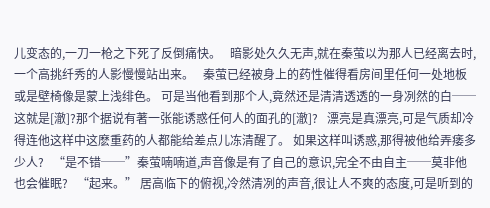儿变态的,一刀一枪之下死了反倒痛快。   暗影处久久无声,就在秦萤以为那人已经离去时,一个高挑纤秀的人影慢慢站出来。   秦萤已经被身上的药性催得看房间里任何一处地板或是壁椅像是蒙上浅绯色。 可是当他看到那个人,竟然还是清清透透的一身冽然的白──这就是[澈]?那个据说有著一张能诱惑任何人的面孔的[澈]?   漂亮是真漂亮,可是气质却冷得连他这样中这麽重药的人都能给差点儿冻清醒了。 如果这样叫诱惑,那得被他给弄痿多少人?   “是不错──”秦萤喃喃道,声音像是有了自己的意识,完全不由自主──莫非他也会催眠?   “起来。” 居高临下的俯视,冷然清冽的声音,很让人不爽的态度,可是听到的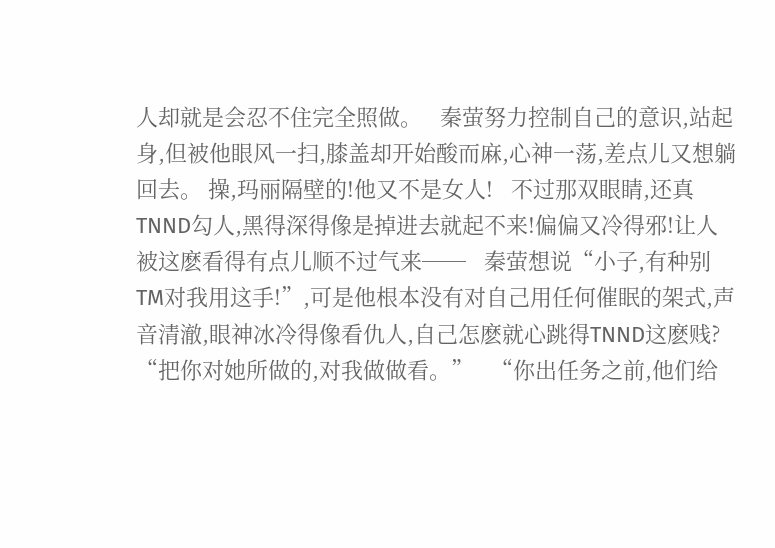人却就是会忍不住完全照做。   秦萤努力控制自己的意识,站起身,但被他眼风一扫,膝盖却开始酸而麻,心神一荡,差点儿又想躺回去。 操,玛丽隔壁的!他又不是女人!   不过那双眼睛,还真TNND勾人,黑得深得像是掉进去就起不来!偏偏又冷得邪!让人被这麽看得有点儿顺不过气来──   秦萤想说“小子,有种别TM对我用这手!”,可是他根本没有对自己用任何催眠的架式,声音清澈,眼神冰冷得像看仇人,自己怎麽就心跳得TNND这麽贱?   “把你对她所做的,对我做做看。”   “你出任务之前,他们给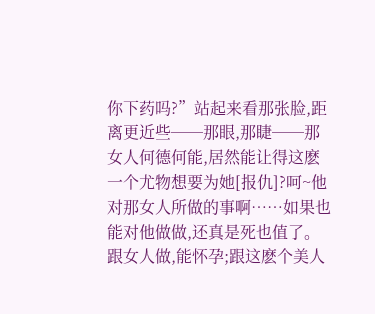你下药吗?”站起来看那张脸,距离更近些──那眼,那睫──那女人何德何能,居然能让得这麽一个尤物想要为她[报仇]?呵~他对那女人所做的事啊……如果也能对他做做,还真是死也值了。 跟女人做,能怀孕;跟这麽个美人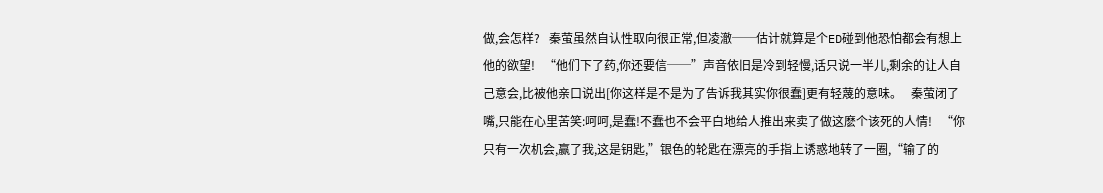做,会怎样?   秦萤虽然自认性取向很正常,但凌澈──估计就算是个ED碰到他恐怕都会有想上他的欲望!   “他们下了药,你还要信──”声音依旧是冷到轻慢,话只说一半儿,剩余的让人自己意会,比被他亲口说出[你这样是不是为了告诉我其实你很蠢]更有轻蔑的意味。   秦萤闭了嘴,只能在心里苦笑:呵呵,是蠢!不蠢也不会平白地给人推出来卖了做这麽个该死的人情!   “你只有一次机会,赢了我,这是钥匙,”银色的轮匙在漂亮的手指上诱惑地转了一圈,“输了的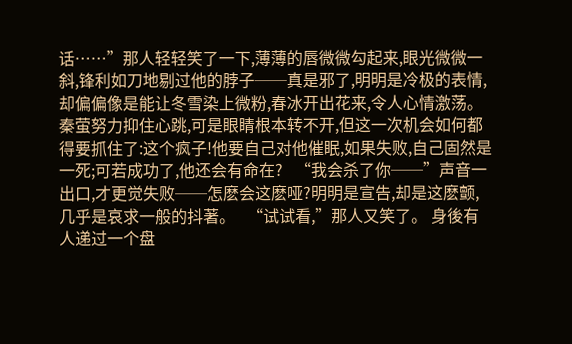话……”那人轻轻笑了一下,薄薄的唇微微勾起来,眼光微微一斜,锋利如刀地剔过他的脖子──真是邪了,明明是冷极的表情,却偏偏像是能让冬雪染上微粉,春冰开出花来,令人心情激荡。   秦萤努力抑住心跳,可是眼睛根本转不开,但这一次机会如何都得要抓住了:这个疯子!他要自己对他催眠,如果失败,自己固然是一死;可若成功了,他还会有命在?   “我会杀了你──”声音一出口,才更觉失败──怎麽会这麽哑?明明是宣告,却是这麽颤,几乎是哀求一般的抖著。   “试试看,”那人又笑了。 身後有人递过一个盘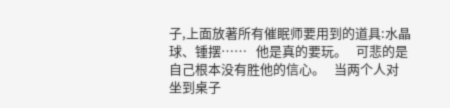子,上面放著所有催眠师要用到的道具:水晶球、锺摆……   他是真的要玩。   可悲的是自己根本没有胜他的信心。   当两个人对坐到桌子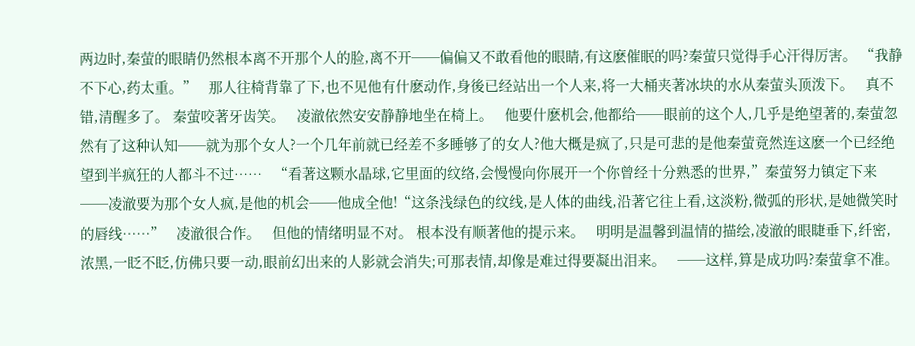两边时,秦萤的眼睛仍然根本离不开那个人的脸,离不开──偏偏又不敢看他的眼睛,有这麽催眠的吗?秦萤只觉得手心汗得厉害。 “我静不下心,药太重。”   那人往椅背靠了下,也不见他有什麽动作,身後已经站出一个人来,将一大桶夹著冰块的水从秦萤头顶泼下。   真不错,清醒多了。 秦萤咬著牙齿笑。   凌澈依然安安静静地坐在椅上。   他要什麽机会,他都给──眼前的这个人,几乎是绝望著的,秦萤忽然有了这种认知──就为那个女人?一个几年前就已经差不多睡够了的女人?他大概是疯了,只是可悲的是他秦萤竟然连这麽一个已经绝望到半疯狂的人都斗不过……   “看著这颗水晶球,它里面的纹络,会慢慢向你展开一个你曾经十分熟悉的世界,”秦萤努力镇定下来──凌澈要为那个女人疯,是他的机会──他成全他!“这条浅绿色的纹线,是人体的曲线,沿著它往上看,这淡粉,微弧的形状,是她微笑时的唇线……”   凌澈很合作。   但他的情绪明显不对。 根本没有顺著他的提示来。   明明是温馨到温情的描绘,凌澈的眼睫垂下,纤密,浓黑,一眨不眨,仿佛只要一动,眼前幻出来的人影就会消失;可那表情,却像是难过得要凝出泪来。   ──这样,算是成功吗?秦萤拿不准。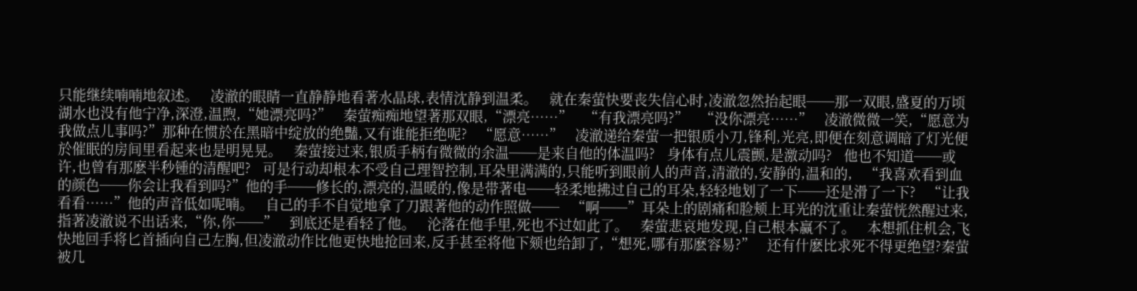只能继续喃喃地叙述。   凌澈的眼睛一直静静地看著水晶球,表情沈静到温柔。   就在秦萤快要丧失信心时,凌澈忽然抬起眼──那一双眼,盛夏的万顷湖水也没有他宁净,深澄,温煦,“她漂亮吗?”   秦萤痴痴地望著那双眼,“漂亮……”   “有我漂亮吗?”   “没你漂亮……”   凌澈微微一笑,“愿意为我做点儿事吗?”那种在惯於在黑暗中绽放的绝豔,又有谁能拒绝呢?   “愿意……”   凌澈递给秦萤一把银质小刀,锋利,光亮,即便在刻意调暗了灯光便於催眠的房间里看起来也是明晃晃。   秦萤接过来,银质手柄有微微的余温──是来自他的体温吗?   身体有点儿震颤,是激动吗?   他也不知道──或许,也曾有那麽半秒锺的清醒吧?   可是行动却根本不受自己理智控制,耳朵里满满的,只能听到眼前人的声音,清澈的,安静的,温和的,   “我喜欢看到血的颜色──你会让我看到吗?”他的手──修长的,漂亮的,温暖的,像是带著电──轻柔地拂过自己的耳朵,轻轻地划了一下──还是滑了一下?   “让我看看……”他的声音低如呢喃。   自己的手不自觉地拿了刀跟著他的动作照做──   “啊──”耳朵上的剧痛和脸颊上耳光的沈重让秦萤恍然醒过来,指著凌澈说不出话来,“你,你──”   到底还是看轻了他。   沦落在他手里,死也不过如此了。   秦萤悲哀地发现,自己根本赢不了。   本想抓住机会,飞快地回手将匕首插向自己左胸,但凌澈动作比他更快地抢回来,反手甚至将他下颏也给卸了,“想死,哪有那麽容易?”   还有什麽比求死不得更绝望?秦萤被几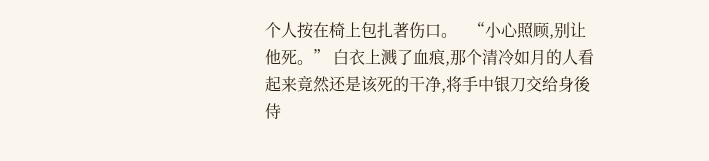个人按在椅上包扎著伤口。   “小心照顾,别让他死。” 白衣上溅了血痕,那个清冷如月的人看起来竟然还是该死的干净,将手中银刀交给身後侍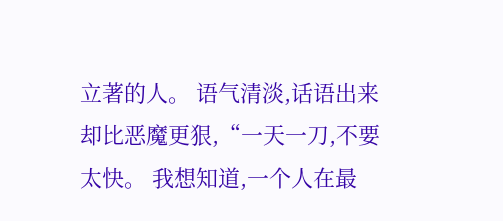立著的人。 语气清淡,话语出来却比恶魔更狠,“一天一刀,不要太快。 我想知道,一个人在最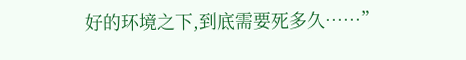好的环境之下,到底需要死多久……”